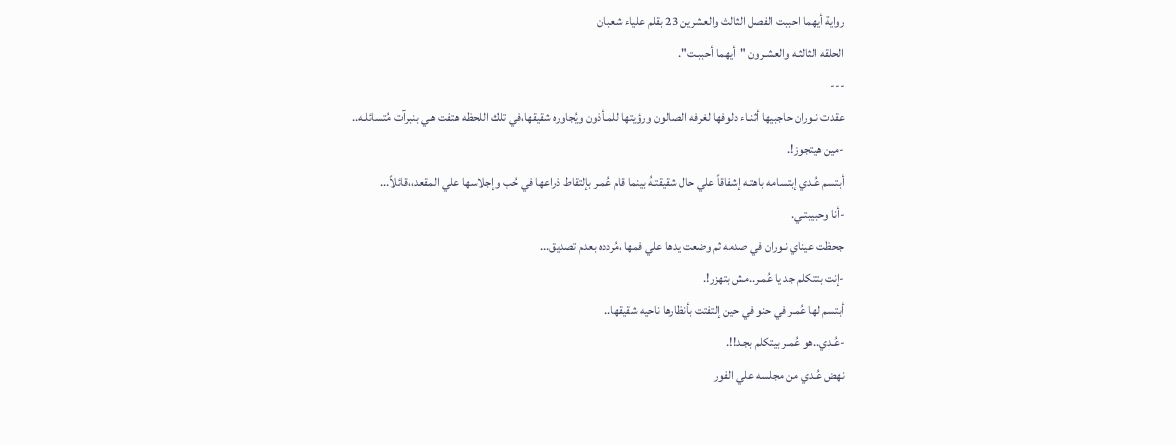رواية أيهما احببت الفصل الثالث والعشرين 23 بقلم علياء شعبان
الحلقه الثالثـه والعشـرون "أيهما أحببـت".
---
عقدت نـوران حاجبيها أثنـاء دلوفها لغرفه الصالون ورؤيتها للمـأذون ويُجاوره شقيقها،في تلك اللحظه هتفت هـي بنبرآت مُتسائلـه..
-مين هيتجوز!.
أبتسم عُـدي إبتسامه باهتـه إشفاقاً علي حال شقيقتـهُ بينما قام عُمـر بإلتقاط ذراعها في حُب وإجلاسها علي المقعد،،قائلاً...
-أنا وحبيبتـي.
جحظت عيناي نـوران في صدمه ثم وضعت يدها علي فمها ،مُردده بعدم تصديق...
-إنت بتتكلم جد يا عُمـر..مش بتهزر!.
أبتسم لها عُمـر في حنو في حين إلتفتت بأنظارها ناحيه شقيقها..
-عُـدي..هو عُمـر بيتكلم بجـد!!.
نهض عُـدي من مجلسه علي الفور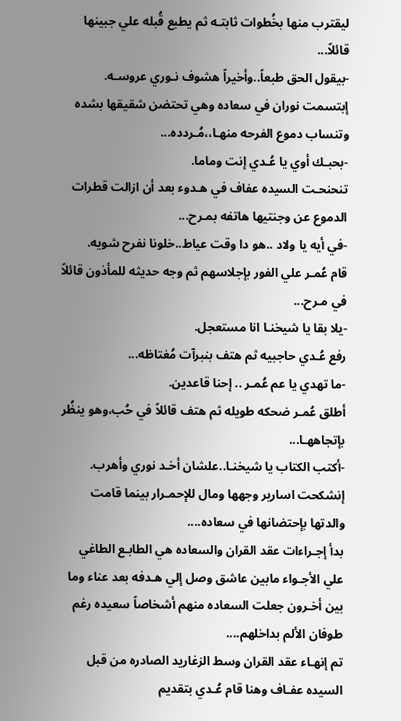ليقترب منها بخُطوات ثابتـه ثم يطبع قُبله علي جبينها قائلاً...
-بيقول الحق طبعاً..وأخيراً هشوف نـوري عروسـه.
إبتسمت نوران في سعاده وهي تحتضن شقيقها بشده وتنساب دموع الفرحه منهـا،،مُـردده...
-بحبـك أوي يا عُـدي إنت وماما.
تنحنحـت السيده عفاف في هـدوء بعد أن ازالت قطرات الدموع عن وجنتيها هاتفه بمـرح...
-في أيه يا ولاد ..هو دا وقت عياط..خلونا نفرح شويه.
قام عُمـر علي الفور بإجلاسهم ثم وجه حديثه للمأذون قائلاً في مـرح...
-يلا بقا يا شيخنـا انا مستعجل.
رفع عُـدي حاجبيه ثم هتف بنبرآت مُغتاظه...
-ما تهدي يا عم عُمـر .. إحنا قاعدين.
أطلق عُمـر ضحكه طويله ثم هتف قائلاً في حُب،وهو ينظُر بإتجاههـا...
-أكتب الكتاب يا شيخنـا..علشان أخـد نوري وأهرب.
إنشكحت اسارير وجهها ومال للإحمـرار بينما قامت والدتها بإحتضانها في سعاده....
بدأ إجـراءات عقد القران والسعاده هي الطابـع الطاغي علي الأجـواء مابين عاشق وصل إلي هـدفه بعد عناء وما بين أخـرون جعلت السعاده منهم أشخاصاً سعيده رغم طوفان الألم بداخلهم....
تم إنهـاء عقد القران وسط الزغاريد الصادره من قبل السيده عفـاف وهنا قام عُـدي بتقديم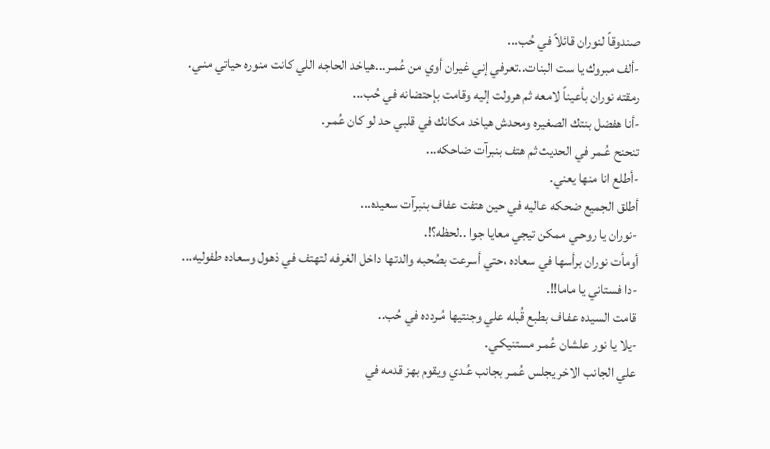صندوقاً لنوران قائلاً في حُب...
-ألف مبروك يا ست البنات..تعرفي إني غيران أوي من عُمـر...هياخد الحاجه اللي كانت منوره حياتي منـي.
رمقته نوران بأعيناً لامعه ثم هرولت إليه وقامت بإحتضانه في حُب...
-أنا هفضل بنتك الصغيره ومحدش هياخد مكانك في قلبي حد لو كان عُمـر.
تنحنح عُـمر في الحديث ثم هتف بنبرآت ضاحكه...
-أطلع انا منها يعني.
أطلق الجميع ضحكه عاليه في حين هتفت عفاف بنبرآت سعيده...
-نوران يا روحـي ممكن تيجي معايا جوا ..لحظه؟!.
أومأت نوران برأسها في سعاده ،حتي أسرعت بصُحبه والدتها داخل الغرفه لتهتف في ذهول وسعاده طفوليه...
-دا فستاني يا ماما!!.
قامت السيده عفـاف بطبع قُبله علي وجنتيها مُـردده في حُب..
-يلا يا نور علشان عُمـر مستنيكـي.
علي الجانب الاخر يجلس عُمـر بجانب عُـدي ويقوم بهز قدمه في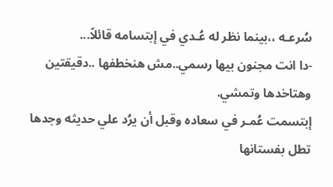سُرعـه ،،بينما نظر له عُـدي في إبتسامه قائلاً...
-دا انت مجنون بيها رسمي..مش هنخطفها ..دقيقتين وهتاخدها وتمشي.
إبتسمت عُمـر في سعاده وقبل أن يرُد علي حديثه وجدها تطل بفستانها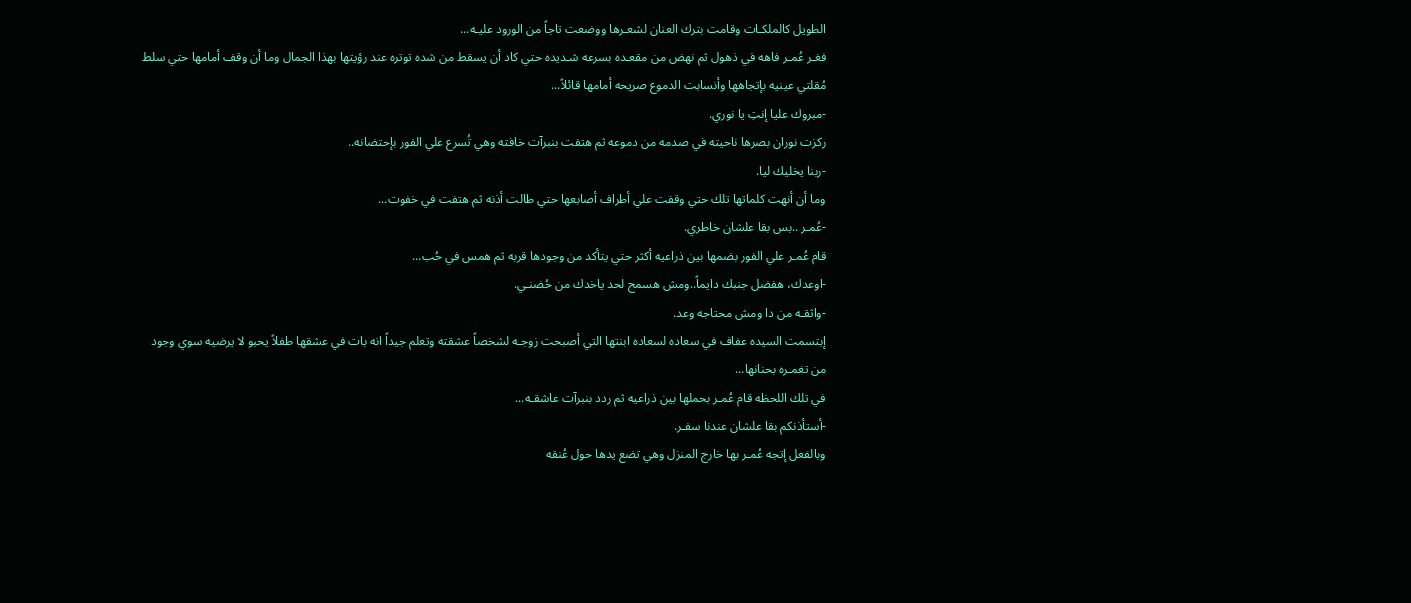الطويل كالملكـات وقامت بترك العنان لشعـرها ووضعت تاجاً من الورود عليـه...
فغـر عُمـر فاهه في ذهول ثم نهض من مقعـده بسرعه شـديده حتي كاد أن يسقط من شده توتره عند رؤيتها بهذا الجمال وما أن وقف أمامها حتي سلط مُقلتي عينيه بإتجاهها وأنسابت الدموع صريحه أمامها قائلاً...
-مبروك عليا إنتِ يا نوري.
ركزت نوران بصرها ناحيته في صدمه من دموعه ثم هتفت بنبرآت خافته وهي تُسرع علي الفور بإحتضانه..
-ربنا يخليك ليا.
وما أن أنهت كلماتها تلك حتي وقفت علي أطراف أصابعها حتي طالت أذنه ثم هتفت في خفوت...
-عُمـر ..بس بقا علشان خاطري.
قام عُمـر علي الفور بضمها بين ذراعيه أكثر حتي يتأكد من وجودها قربه ثم همس في حُب...
-اوعدك، هفضل جنبك دايماً..ومش هسمح لحد ياخدك من حُضنـي.
-واثقـه من دا ومش محتاجه وعد.
إبتسمت السيده عفاف في سعاده لسعاده ابنتها التي أصبحت زوجـه لشخصاً عشقته وتعلم جيداً انه بات في عشقها طفلاً يحبو لا يرضيه سوي وجود من تغمـره بحنانها...
في تلك اللحظه قام عُمـر بحملها بين ذراعيه ثم ردد بنبرآت عاشقـه...
-أستأذنكم بقا علشان عندنا سفـر.
وبالفعل إتجه عُمـر بها خارج المنزل وهي تضع يدها حول عُنقه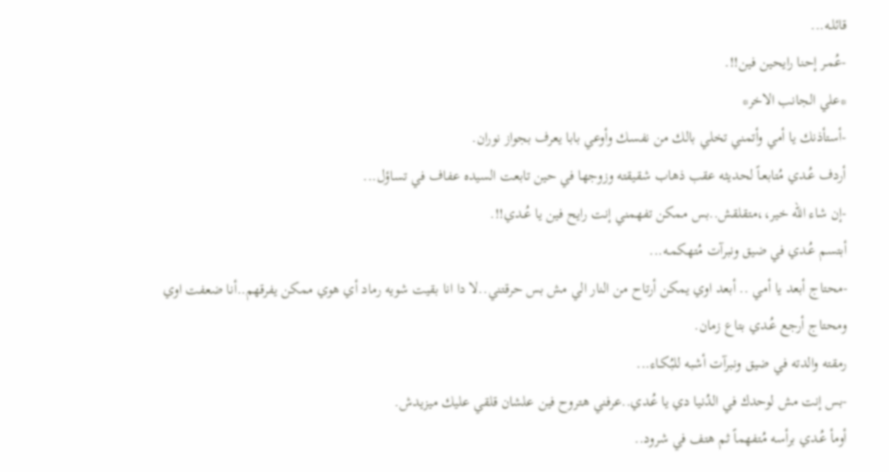قائلـه...
-عُمـر إحنا رايحين فين!!.
*علي الجانب الاخر*
-أستأذنك يا أمي وأتمني تخلي بالك من نفسـك وأوعي بابا يعرف بجواز نوران.
أردف عُـدي مُتابعـاً لحديثه عقب ذهاب شقيقته وزوجها في حين تابعت السيده عفاف في تساؤل...
-إن شاء الله خير،،متقلقش..بس ممكن تفهمني إنت رايح فين يا عُـدي!!.
أبتسم عُـدي في ضيق ونبرآت مُتهكمـه...
-محتاج أبعد يا أمي .. أبعد اوي يمكن أرتاح من النار الي مش بس حرقتني..لا دا انا بقيت شويه رماد أي هوي ممكن يفرقهم..أنا ضعفت اوي ومحتاج أرجع عُـدي بتاع زمان.
رمقته والدته في ضيق ونبرآت أشبه للبُكـاء...
-بس إنت مش لوحدك في الدُنيا دي يا عُـدي..عرفني هتروح فين علشان قلقي عليك ميزيدش.
أومأ عُـدي برأسه مُتفهماً ثم هتف في شرود..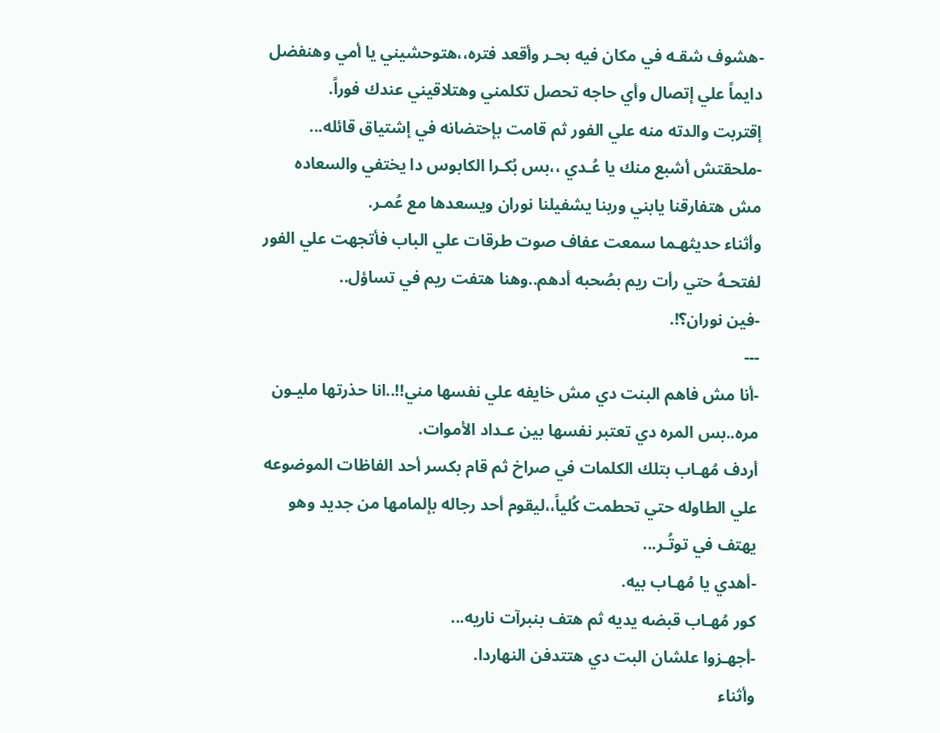-هشوف شقـه في مكان فيه بحـر وأقعد فتره،،هتوحشيني يا أمي وهنفضل دايماً علي إتصال وأي حاجه تحصل تكلمني وهتلاقيني عندك فوراً.
إقتربت والدته منه علي الفور ثم قامت بإحتضانه في إشتياق قائله...
-ملحقتش أشبع منك يا عُـدي ،،بس بُكـرا الكابوس دا يختفي والسعاده مش هتفارقنا يابني وربنا يشفيلنا نوران ويسعدها مع عُمـر.
وأثناء حديثهـما سمعت عفاف صوت طرقات علي الباب فأتجهت علي الفور لفتحـهُ حتي رأت ريم بصُحبه أدهم..وهنا هتفت ريم في تساؤل..
-فين نوران؟!.
---
-أنا مش فاهم البنت دي مش خايفه علي نفسها مني!!..انا حذرتها مليـون مره..بس المره دي تعتبر نفسها بين عـداد الأموات.
أردف مُهـاب بتلك الكلمات في صراخ ثم قام بكسر أحد الفاظات الموضوعه علي الطاوله حتي تحطمت كُلياً،،ليقوم أحد رجاله بإلمامها من جديد وهو يهتف في توتُـر...
-أهدي يا مُهـاب بيه.
كور مُهـاب قبضه يديه ثم هتف بنبرآت ناريه...
-أجهـزوا علشان البت دي هتتدفن النهاردا.
وأثناء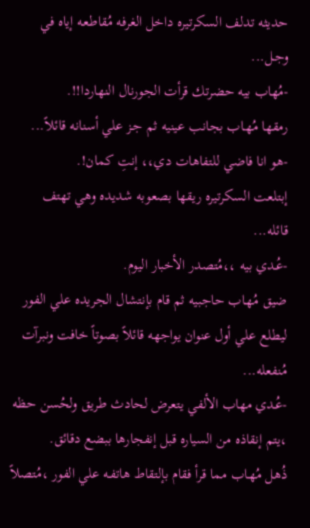حديثه تدلف السكرتيره داخل الغرفه مُقاطعـه إياه في وجـل...
-مُهاب بيه حضرتك قرأت الجورنال النهاردا!!.
رمقها مُهـاب بجانب عينيه ثم جـز علي أسنانه قائلاً...
-هو انا فاضي للتفاهات دي،، إنتِ كمان!.
إبتلعت السكرتيره ريقها بصعوبه شديده وهي تهتف قائله...
-عُـدي بيه ،،مُتصدر الأخبار اليوم.
ضيق مُهـاب حاجبيه ثم قام بإنتشال الجريده علي الفور ليطلع علي أول عنوان يواجهه قائلاً بصوتاً خافت ونبرآت مُنفعله...
-عُـدي مهاب الألفي يتعرض لحادث طريق ولحُسن حظه ،يتم إنقاذه من السياره قبل إنفجارها ببضع دقائق.
ذُهل مُهـاب مما قرأ فقام بإلتقاط هاتفـه علي الفور ،مُتصلاً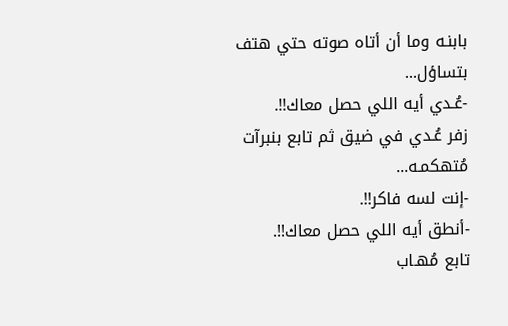بابنـه وما أن أتاه صوته حتي هتف بتساؤل...
-عُـدي أيه اللي حصل معاك!!.
زفر عُـدي في ضيق ثم تابع بنبرآت مُتهكمـه...
-إنت لسه فاكر!!.
-أنطق أيه اللي حصل معاك!!.
تابع مُهـاب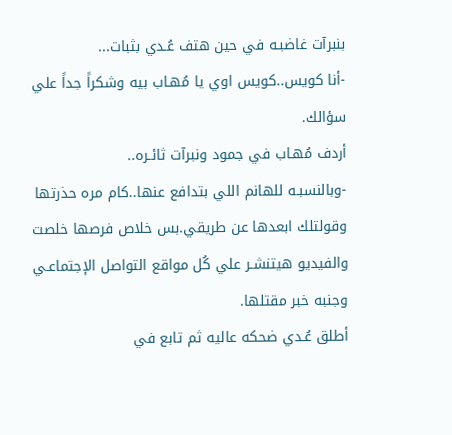بنبرآت غاضبـه في حين هتف عُـدي بثبات...
-أنا كويس..كويس اوي يا مُهـاب بيه وشكراً جداً علي سؤالك.
أردف مُهـاب في جمود ونبرآت ثائـره..
-وبالنسبـه للهانم اللي بتدافع عنها..كام مره حذرتها وقولتلك ابعدها عن طريقي.بس خلاص فرصها خلصت والفيديو هيتنشـر علي كُل مواقع التواصل الإجتماعـي وجنبه خبر مقتلها.
أطلق عُـدي ضحكه عاليه ثم تابع في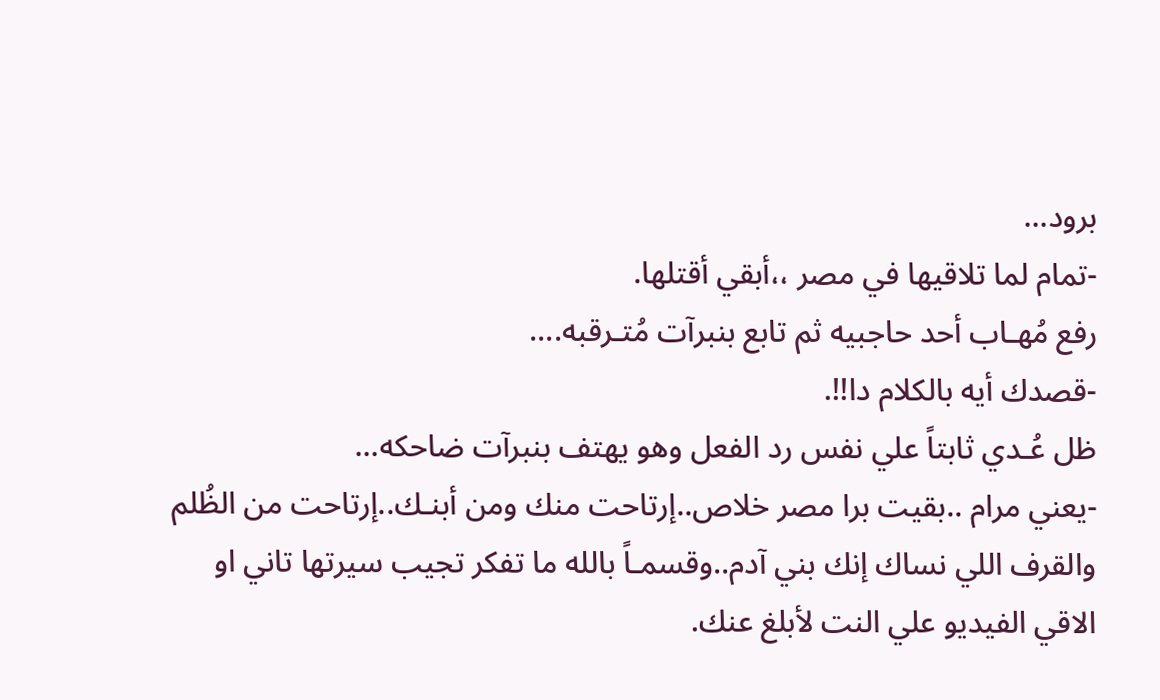برود...
-تمام لما تلاقيها في مصر ،،أبقي أقتلها.
رفع مُهـاب أحد حاجبيه ثم تابع بنبرآت مُتـرقبه....
-قصدك أيه بالكلام دا!!.
ظل عُـدي ثابتاً علي نفس رد الفعل وهو يهتف بنبرآت ضاحكه...
-يعني مرام ..بقيت برا مصر خلاص..إرتاحت منك ومن أبنـك..إرتاحت من الظُلم والقرف اللي نساك إنك بني آدم..وقسمـاً بالله ما تفكر تجيب سيرتها تاني او الاقي الفيديو علي النت لأبلغ عنك.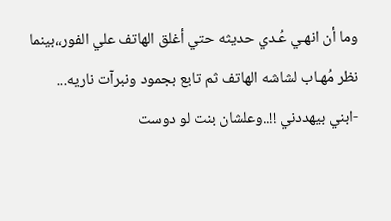وما أن انهـي عُـدي حديثه حتي أغلق الهاتف علي الفور،،بينما نظر مُهـاب لشاشه الهاتف ثم تابع بجمود ونبرآت ناريه...
-ابني بيهددني !!..وعلشان بنت لو دوست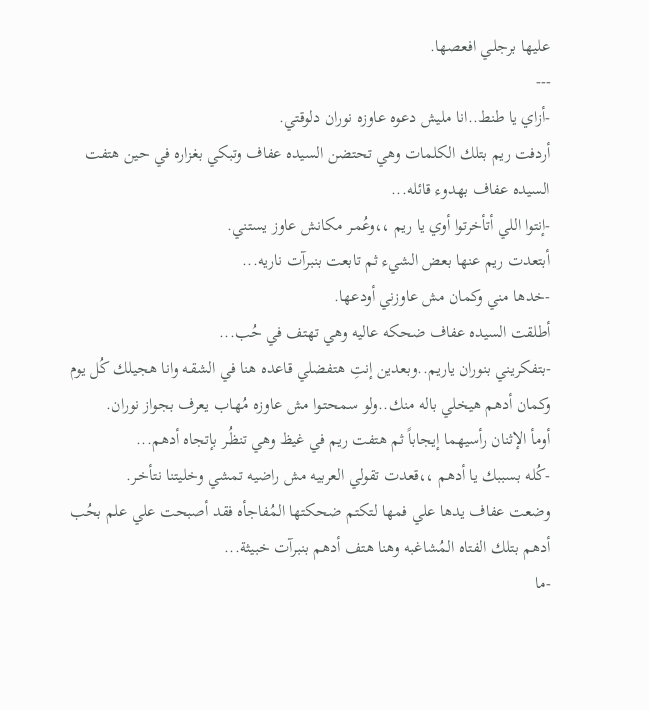عليها برجلـي افعصها.
---
-أزاي يا طنط..انا مليش دعوه عاوزه نوران دلوقتي.
أردفت ريم بتلك الكلمات وهي تحتضن السيده عفاف وتبكي بغزاره في حين هتفت السيده عفاف بهدوء قائله...
-إنتوا اللي أتأخرتوا أوي يا ريم ،،وعُمـر مكانش عاوز يستني.
أبتعدت ريم عنها بعض الشيء ثم تابعت بنبرآت ناريه...
-خدها مني وكمان مش عاوزني أودعها.
أطلقت السيده عفاف ضحكه عاليه وهي تهتف في حُب...
-بتفكريني بنوران ياريم..وبعدين إنتِ هتفضلي قاعده هنا في الشقـه وانا هجيلك كُل يوم وكمان أدهم هيخلي باله منك..ولو سمحتـوا مش عاوزه مُهـاب يعرف بجواز نوران.
أومأ الإثنان رأسيهما إيجاباً ثم هتفت ريم في غيظ وهي تنظُـر بإتجاه أدهم...
-كُله بسببك يا أدهم ،،قعدت تقولي العربيه مش راضيه تمشي وخليتنا نتأخـر.
وضعت عفاف يدها علي فمها لتكتم ضحكتها المُفاجأه فقد أصبحت علي علم بحُب أدهم بتلك الفتاه المُشاغبه وهنا هتف أدهم بنبرآت خبيثة...
-ما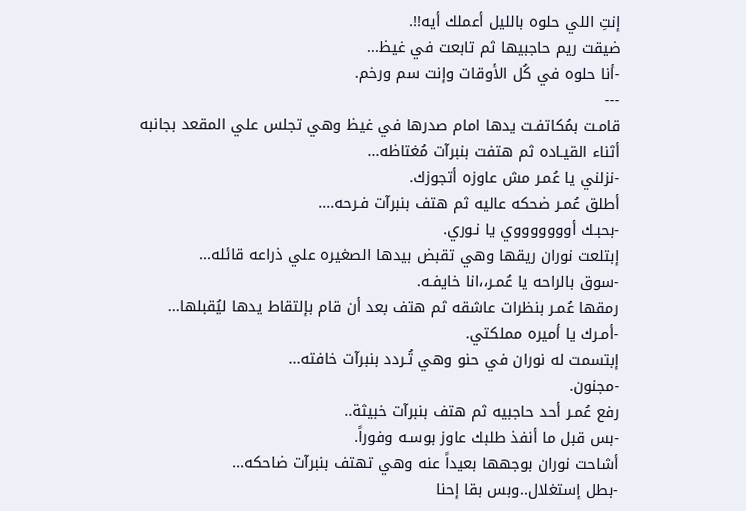إنتِ اللي حلوه بالليل أعملك أيه!!.
ضيقت ريم حاجبيها ثم تابعت في غيظ...
-أنا حلوه في كُل الأوقات وإنت سم ورخم.
---
قامـت بمُكاتفـت يدها امام صدرها في غيظ وهي تجلس علي المقعد بجانبه أثناء القيـاده ثم هتفت بنبرآت مُغتاظه...
-نزلني يا عُمـر مش عاوزه أتجوزك.
أطلق عُمـر ضحكه عاليه ثم هتف بنبرآت فـرحه....
-بحبـك أوووووووي يا نـوري.
إبتلعت نوران ريقها وهي تقبض بيدها الصغيره علي ذراعه قائله...
-سوق بالراحه يا عُمـر،،انا خايفـه.
رمقها عُمـر بنظرات عاشقه ثم هتف بعد أن قام بإلتقاط يدها ليُقبلها...
-أمـرك يا أميره مملكتي.
إبتسمت له نوران في حنو وهي تُـردد بنبرآت خافته...
-مجنون.
رفع عُمـر أحد حاجبيه ثم هتف بنبرآت خبيثة..
-بس قبل ما أنفذ طلبك عاوز بوسـه وفوراً.
أشاحت نوران بوجهها بعيداً عنه وهي تهتف بنبرآت ضاحكه...
-بطل إستغلال..وبس بقا إحنا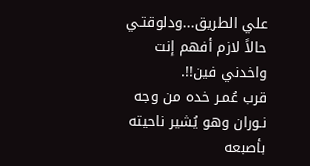علي الطريق...ودلوقتـي حالاً لازم أفهم إنت واخدني فين!!.
قرب عُمـر خده من وجه نـوران وهو يُشير ناحيته بأصبعه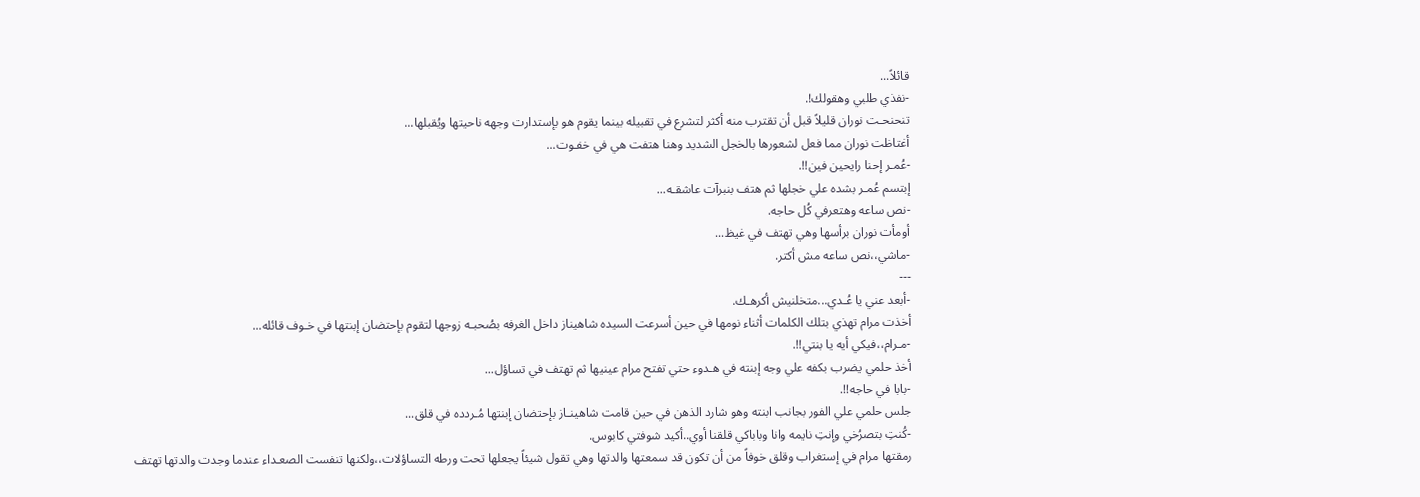قائلاً...
-نفذي طلبي وهقولك!.
تنحنحـت نوران قليلاً قبل أن تقترب منه أكثر لتشرع في تقبيله بينما يقوم هو بإستدارت وجهه ناحيتها ويُقبلها...
أغتاظت نوران مما فعل لشعورها بالخجل الشديد وهنا هتفت هي في خفـوت...
-عُمـر إحنا رايحين فين!!.
إبتسم عُمـر بشده علي خجلها ثم هتف بنبرآت عاشقـه...
-نص ساعه وهتعرفي كُل حاجه.
أومأت نوران برأسها وهي تهتف في غيظ...
-ماشي،،نص ساعه مش أكتر.
---
-أبعد عني يا عُـدي...متخلنيش أكرهـك.
أخذت مرام تهذي بتلك الكلمات أثناء نومها في حين أسرعت السيده شاهيناز داخل الغرفه بصُحبـه زوجها لتقوم بإحتضان إبنتها في خـوف قائله...
-مـرام،،فيكي أيه يا بنتي!!.
أخذ حلمي يضرب بكفه علي وجه إبنته في هـدوء حتي تفتح مرام عينيها ثم تهتف في تساؤل...
-بابا في حاجه!!.
جلس حلمي علي الفور بجانب ابنته وهو شارد الذهن في حين قامت شاهينـاز بإحتضان إبنتها مُـردده في قلق...
-كُنتِ بتصرُخي وإنتِ نايمه وانا وباباكي قلقنا أوي..أكيد شوفتي كابوس.
رمقتها مرام في إستغراب وقلق خوفاً من أن تكون قد سمعتها والدتها وهي تقول شيئاً يجعلها تحت ورطه التساؤلات،،ولكنها تنفست الصعـداء عندما وجدت والدتها تهتف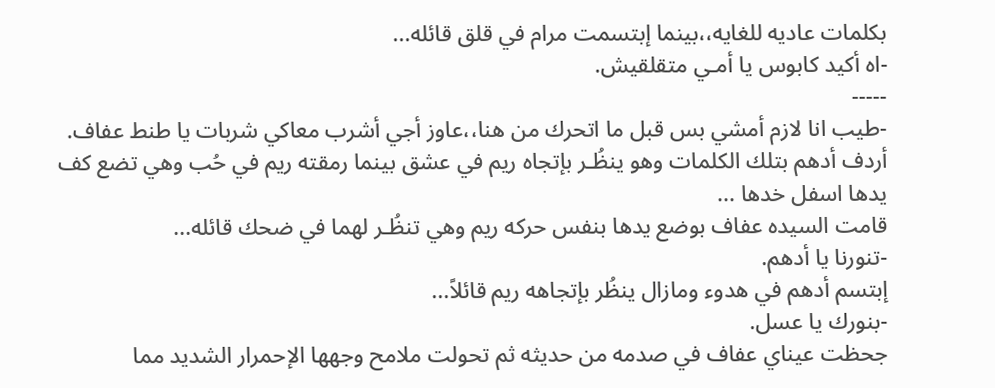بكلمات عاديه للغايه،،بينما إبتسمت مرام في قلق قائله...
-اه أكيد كابوس يا أمـي متقلقيش.
-----
-طيب انا لازم أمشي بس قبل ما اتحرك من هنا،،عاوز أجي أشرب معاكي شربات يا طنط عفاف.
أردف أدهم بتلك الكلمات وهو ينظُـر بإتجاه ريم في عشق بينما رمقته ريم في حُب وهي تضع كف يدها اسفل خدها ...
قامت السيده عفاف بوضع يدها بنفس حركه ريم وهي تنظُـر لهما في ضحك قائله...
-تنورنا يا أدهم.
إبتسم أدهم في هدوء ومازال ينظُر بإتجاهه ريم قائلاً...
-بنورك يا عسل.
جحظت عيناي عفاف في صدمه من حديثه ثم تحولت ملامح وجهها الإحمرار الشديد مما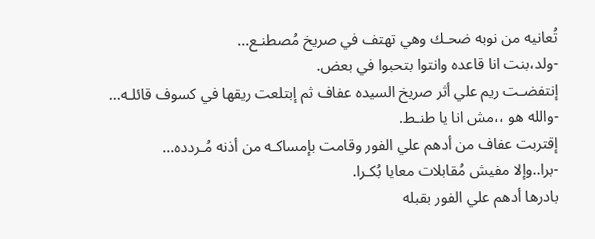تُعانيه من نوبه ضحـك وهي تهتف في صريخ مُصطنـع...
-ولد،بنت انا قاعده وانتوا بتحبوا في بعض.
إنتفضـت ريم علي أثر صريخ السيده عفاف ثم إبتلعت ريقها في كسوف قائلـه...
-والله هو ،،مش انا يا طنـط.
إقتربت عفاف من أدهم علي الفور وقامت بإمساكـه من أذنه مُـردده...
-برا..وإلا مفيش مُقابلات معايا بُكـرا.
بادرها أدهم علي الفور بقبله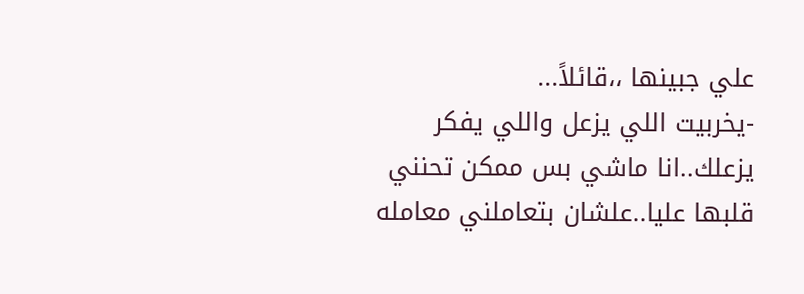علي جبينها ،،قائلاً...
-يخربيت اللي يزعل واللي يفكر يزعلك..انا ماشي بس ممكن تحنني قلبها عليا..علشان بتعاملني معامله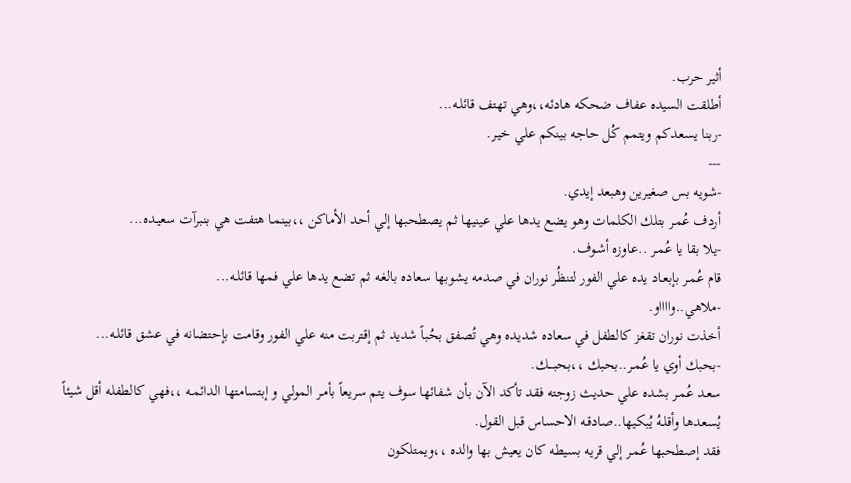أثير حرب.
أطلقت السيده عفاف ضحكه هادئه،،وهي تهتف قائلـه...
-ربنا يسعدكم ويتمم كُل حاجه بينكم علي خيـر.
---
-شويه بس صغيرين وهبعد إيدي.
أردف عُمـر بتلك الكلمات وهو يضع يدها علي عينيها ثم يصطحبها إلي أحد الأماكن ،،بينمـا هتفت هي بنبرآت سعيـده...
-يلا بقا يا عُمـر ..عاوزه أشـوف.
قام عُمـر بإبعـاد يده علي الفور لتنظُر نوران في صدمه يشوبها سعاده بالغـه ثم تضع يدها علي فمها قائلـه...
-ملاهي..وااااو.
أخذت نوران تقغز كالطفل في سعاده شديده وهي تُصفق بحُباً شديد ثم إقتربت منه علي الفور وقامت بإحتضانه في عشق قائلـه...
-بحبك أوي يا عُمـر..بحبك ،،بحبــــك.
سعـد عُمـر بشده علي حديث زوجته فقد تأكد الآن بأن شفائها سوف يتم سريعاً بأمـر المولي و إبتسامتها الدائمـه ،،فهي كالطفله أقل شيئاً يُسعدها وأقلـهُ يُبكيها..صادقـه الاحساس قبل القول.
فقد إصطحبها عُمـر إلي قريه بسيطه كان يعيش بها والده ،،ويمتلكون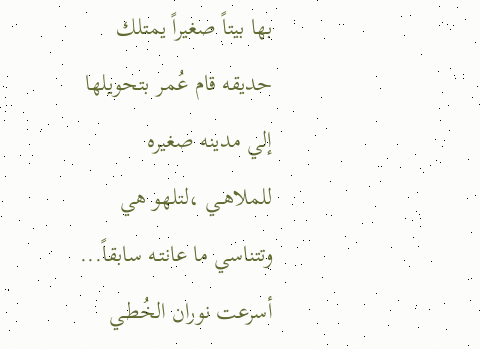بها بيتاً صغيراً يمتلك حديقه قام عُمـر بتحويلها إلي مدينه صغيره للملاهـي ،لتلهو هي وتتناسي ما عانتـه سابقاً...
أسرعت نوران الخُطـي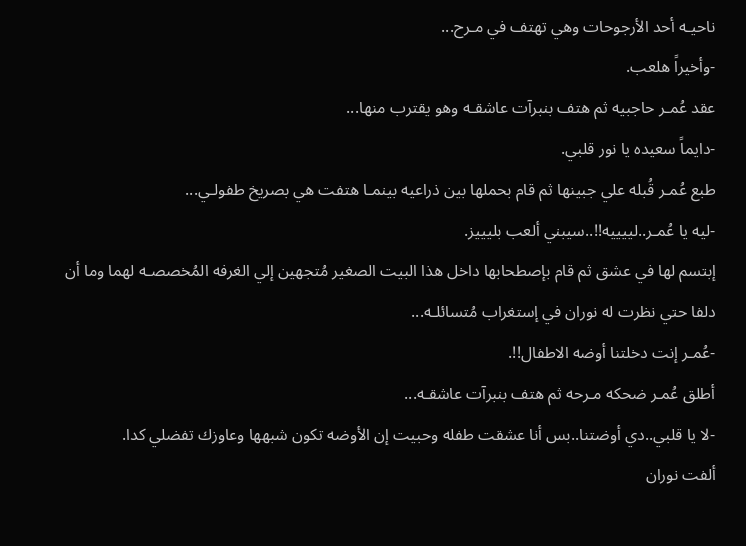ناحيـه أحد الأرجوحات وهي تهتف في مـرح...
-وأخيراً هلعب.
عقد عُمـر حاجبيه ثم هتف بنبرآت عاشقـه وهو يقترب منها...
-دايماً سعيده يا نور قلبي.
طبع عُمـر قُبله علي جبينها ثم قام بحملها بين ذراعيه بينمـا هتفت هي بصريخ طفولـي...
-ليه يا عُمـر..لييييه!!..سيبني ألعب بليييز.
إبتسم لها في عشق ثم قام بإصطحابها داخل هذا البيت الصغير مُتجهين إلي الغرفه المُخصصـه لهما وما أن دلفا حتي نظرت له نوران في إستغراب مُتسائلـه...
-عُمـر إنت دخلتنا أوضه الاطفال!!.
أطلق عُمـر ضحكه مـرحه ثم هتف بنبرآت عاشقـه...
-لا يا قلبي..دي أوضتنا..بس أنا عشقت طفله وحبيت إن الأوضه تكون شبهها وعاوزك تفضلي كدا.
ألفت نوران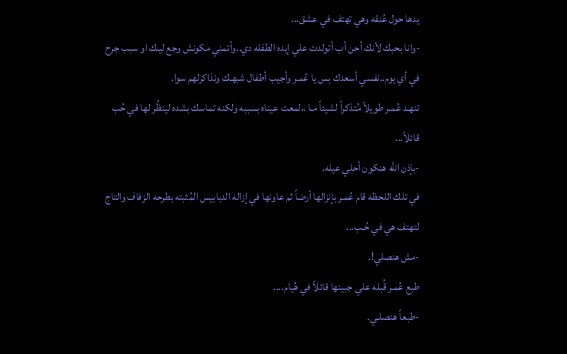يدها حول عُنقه وهي تهتف في عشق...
-وانا بحبك لأنك أحن أب أتولدت علي إيده الطفله دي..وأتمني مكونش وجع ليـك او سبب جرح في أي يوم..نفسي أسعدك بس يا عُمـر وأجيب أطفال شبهـك ونذاكرلهم سوا.
تنهـد عُمـر طويلاً مُتذكراً لشيئاً مـا ،،لمعت عيناه بسببه ولكنه تماسك بشده لينظُر لها في حُب قائلاً...
-بإذن الله هنكون أحلي عيله.
في تلك اللحظه قام عُمـر بإنزالها أرضاً ثم عاونها في إزاله الدبابيس المُثبته بطرحه الزفاف والتاج لتهتف هي في حُـب...
-مش هنصلي!.
طبع عُمـر قُبله علي جبينها قائلاً في هُيام....
-طبعاً هنصلـي.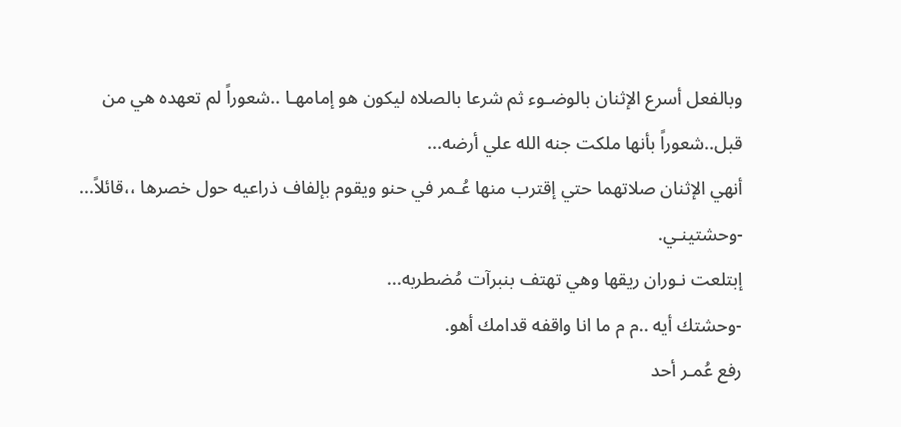وبالفعل أسرع الإثنان بالوضـوء ثم شرعا بالصلاه ليكون هو إمامهـا ..شعوراً لم تعهده هي من قبل..شعوراً بأنها ملكت جنه الله علي أرضه...
أنهي الإثنان صلاتهما حتي إقترب منها عُـمر في حنو ويقوم بإلفاف ذراعيه حول خصرها ،،قائلاً...
-وحشتينـي.
إبتلعت نـوران ريقها وهي تهتف بنبرآت مُضطربه...
-وحشتك أيه ..م م ما انا واقفه قدامك أهو.
رفع عُمـر أحد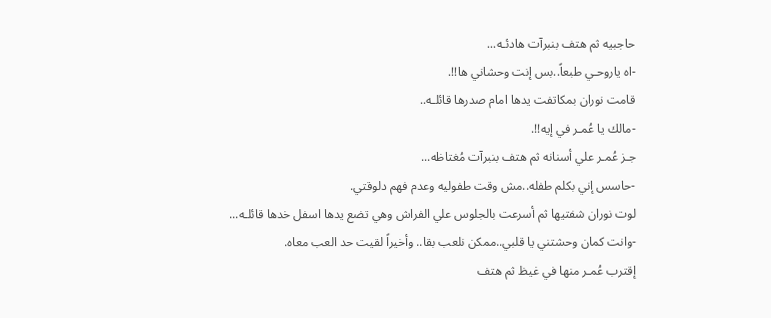حاجبيه ثم هتف بنبرآت هادئـه...
-اه ياروحـي طبعاً..بس إنت وحشاني ها!!.
قامت نوران بمكاتفت يدها امام صدرها قائلـه..
-مالك يا عُمـر في إيه!!.
جـز عُمـر علي أسنانه ثم هتف بنبرآت مُغتاظه...
-حاسس إني بكلم طفله..مش وقت طفوليه وعدم فهم دلوقتي.
لوت نوران شفتيها ثم أسرعت بالجلوس علي الفراش وهي تضع يدها اسفل خدها قائلـه...
-وانت كمان وحشتني يا قلبي..ممكن نلعب بقا.. وأخيراً لقيت حد العب معاه.
إقترب عُمـر منها في غيظ ثم هتف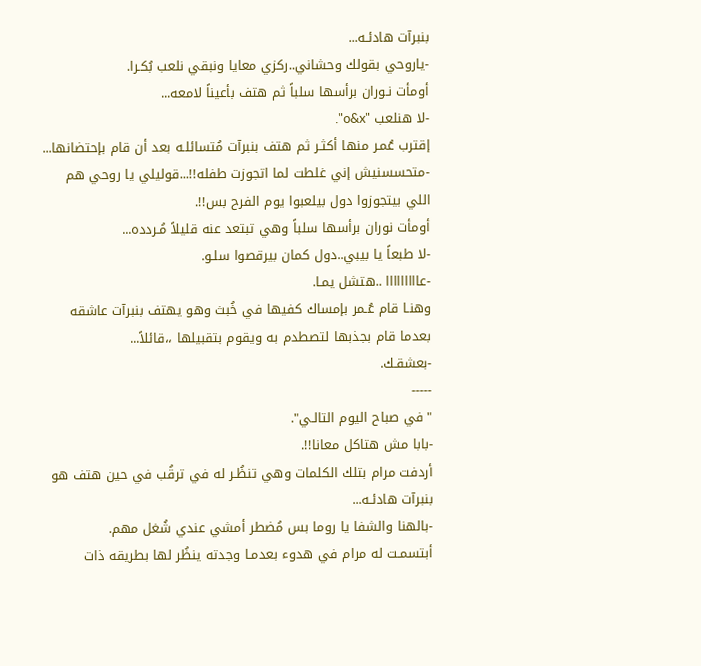بنبرآت هادئـه...
-ياروحي بقولك وحشاني..ركزي معايا ونبقي نلعب بُكـرا.
أومأت نـوران برأسها سلباً ثم هتف بأعيناً لامعه...
-لا هنلعب "o&x".
إقترب عُمـر منها أكثـر ثم هتف بنبرآت مُتسائلـه بعد أن قام بإحتضانها...
-متحسسنيش إني غلطت لما اتجوزت طفله!!...قوليلي يا روحي هم اللي بيتجوزوا دول بيلعبوا يوم الفرح بس!!.
أومأت نوران برأسها سلباً وهي تبتعد عنه قليلاً مُـردده...
-لا طبعاً يا بيبي..دول كمان بيرقصوا سلـو.
-عااااااااا ..هتشل يمـا.
وهنـا قام عُـمر بإمساك كفيها في خُبث وهو يهتف بنبرآت عاشقه بعدما قام بجذبها لتصطدم به ويقوم بتقبيلها ،،قائلاً...
-بعشقـك.
-----
"في صباح اليوم التالـي".
-بابا مش هتاكل معانا!!.
أردفت مرام بتلك الكلمات وهي تنظُـر له في ترقُب في حين هتف هو بنبرآت هادئـه...
-بالهنا والشفا يا روما بس مُضطر أمشي عندي شُغل مهم.
أبتسمـت له مرام في هدوء بعدمـا وجدته ينظُر لها بطريقه ذات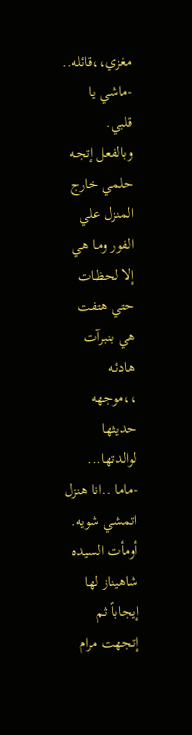مغزي،،قائله..
-ماشي يا قلبي.
وبالفعل إتجـه حلمي خارج المنزل علي الفور ومـا هي إلا لحظـات حتي هتفت هي بنبرآت هادئـه ،،موجهه حديثها لوالدتها...
-ماما ..انا هنزل اتمشي شويه.
أومأت السيده شاهيناز لها إيجاباً ثم إتجهت مرام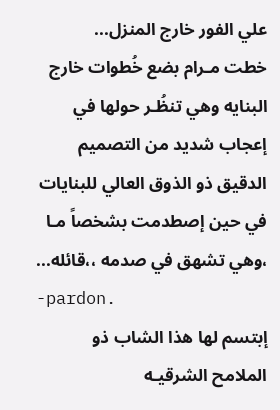علي الفور خارج المنزل...
خطت مـرام بضع خُطوات خارج البنايه وهي تنظُـر حولها في إعجاب شديد من التصميم الدقيق ذو الذوق العالي للبنايات في حين إصطدمت بشخصاً مـا ،وهي تشهق في صدمه ،،قائله...
-pardon.
إبتسم لها هذا الشاب ذو الملامح الشرقيـه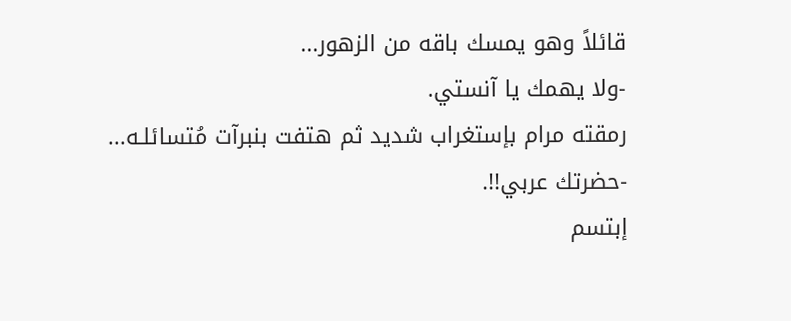قائلاً وهو يمسك باقه من الزهور...
-ولا يهمك يا آنستي.
رمقته مرام بإستغراب شديد ثم هتفت بنبرآت مُتسائلـه...
-حضرتك عربي!!.
إبتسم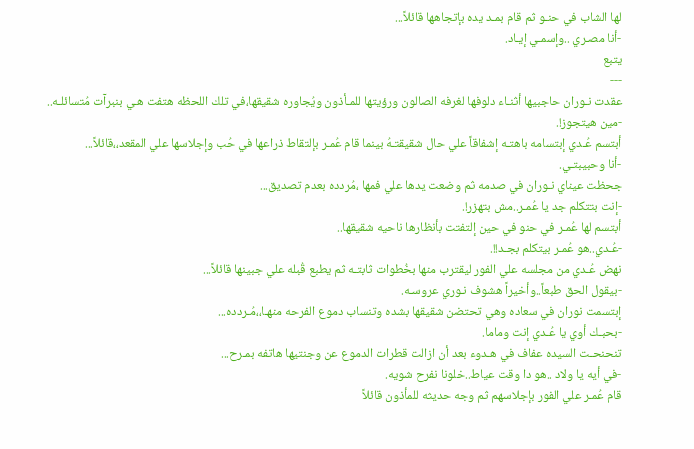لها الشاب في حنـو ثم قام بمـد يده بإتجاهها قائلاً...
-أنا مصـري ..وإسمـي إيـاد.
يتبع
---
عقدت نـوران حاجبيها أثنـاء دلوفها لغرفه الصالون ورؤيتها للمـأذون ويُجاوره شقيقها،في تلك اللحظه هتفت هـي بنبرآت مُتسائلـه..
-مين هيتجوز!.
أبتسم عُـدي إبتسامه باهتـه إشفاقاً علي حال شقيقتـهُ بينما قام عُمـر بإلتقاط ذراعها في حُب وإجلاسها علي المقعد،،قائلاً...
-أنا وحبيبتـي.
جحظت عيناي نـوران في صدمه ثم وضعت يدها علي فمها ،مُردده بعدم تصديق...
-إنت بتتكلم جد يا عُمـر..مش بتهزر!.
أبتسم لها عُمـر في حنو في حين إلتفتت بأنظارها ناحيه شقيقها..
-عُـدي..هو عُمـر بيتكلم بجـد!!.
نهض عُـدي من مجلسه علي الفور ليقترب منها بخُطوات ثابتـه ثم يطبع قُبله علي جبينها قائلاً...
-بيقول الحق طبعاً..وأخيراً هشوف نـوري عروسـه.
إبتسمت نوران في سعاده وهي تحتضن شقيقها بشده وتنساب دموع الفرحه منهـا،،مُـردده...
-بحبـك أوي يا عُـدي إنت وماما.
تنحنحـت السيده عفاف في هـدوء بعد أن ازالت قطرات الدموع عن وجنتيها هاتفه بمـرح...
-في أيه يا ولاد ..هو دا وقت عياط..خلونا نفرح شويه.
قام عُمـر علي الفور بإجلاسهم ثم وجه حديثه للمأذون قائلاً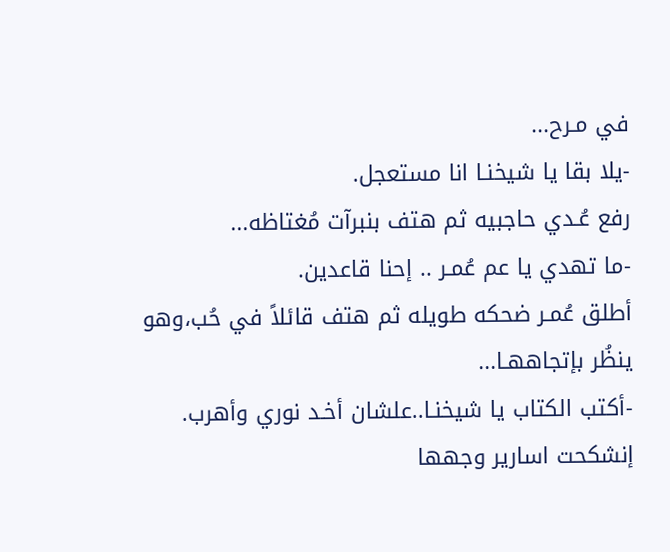في مـرح...
-يلا بقا يا شيخنـا انا مستعجل.
رفع عُـدي حاجبيه ثم هتف بنبرآت مُغتاظه...
-ما تهدي يا عم عُمـر .. إحنا قاعدين.
أطلق عُمـر ضحكه طويله ثم هتف قائلاً في حُب،وهو ينظُر بإتجاههـا...
-أكتب الكتاب يا شيخنـا..علشان أخـد نوري وأهرب.
إنشكحت اسارير وجهها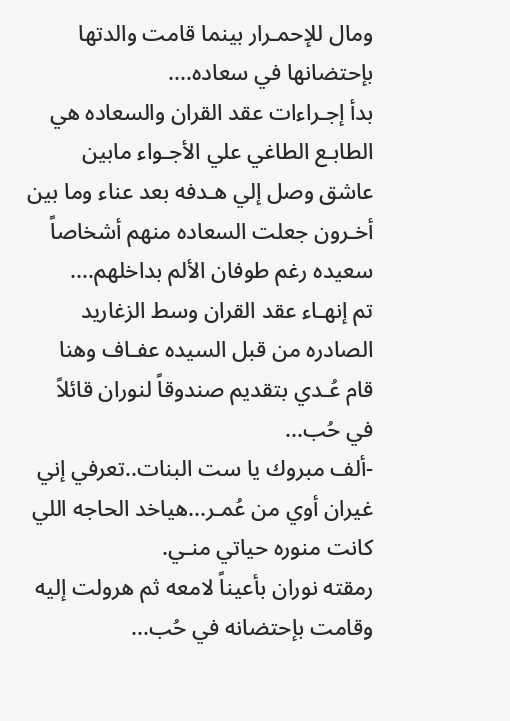ومال للإحمـرار بينما قامت والدتها بإحتضانها في سعاده....
بدأ إجـراءات عقد القران والسعاده هي الطابـع الطاغي علي الأجـواء مابين عاشق وصل إلي هـدفه بعد عناء وما بين أخـرون جعلت السعاده منهم أشخاصاً سعيده رغم طوفان الألم بداخلهم....
تم إنهـاء عقد القران وسط الزغاريد الصادره من قبل السيده عفـاف وهنا قام عُـدي بتقديم صندوقاً لنوران قائلاً في حُب...
-ألف مبروك يا ست البنات..تعرفي إني غيران أوي من عُمـر...هياخد الحاجه اللي كانت منوره حياتي منـي.
رمقته نوران بأعيناً لامعه ثم هرولت إليه وقامت بإحتضانه في حُب...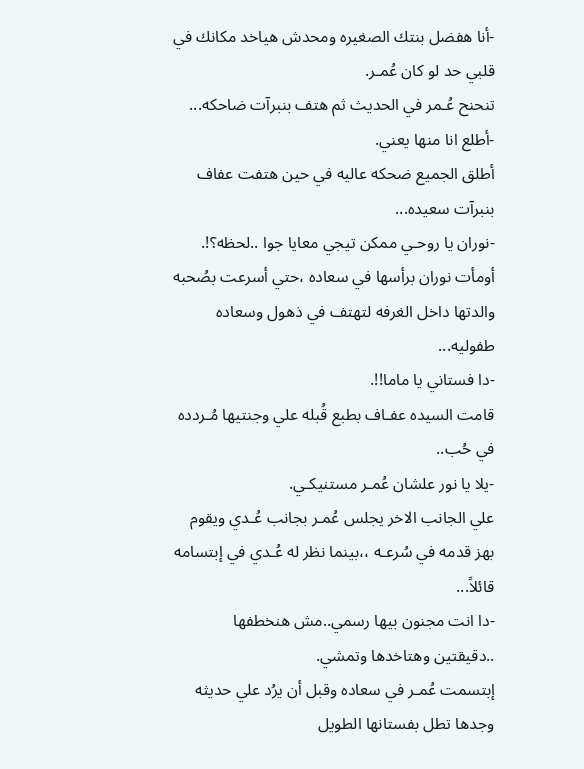-أنا هفضل بنتك الصغيره ومحدش هياخد مكانك في قلبي حد لو كان عُمـر.
تنحنح عُـمر في الحديث ثم هتف بنبرآت ضاحكه...
-أطلع انا منها يعني.
أطلق الجميع ضحكه عاليه في حين هتفت عفاف بنبرآت سعيده...
-نوران يا روحـي ممكن تيجي معايا جوا ..لحظه؟!.
أومأت نوران برأسها في سعاده ،حتي أسرعت بصُحبه والدتها داخل الغرفه لتهتف في ذهول وسعاده طفوليه...
-دا فستاني يا ماما!!.
قامت السيده عفـاف بطبع قُبله علي وجنتيها مُـردده في حُب..
-يلا يا نور علشان عُمـر مستنيكـي.
علي الجانب الاخر يجلس عُمـر بجانب عُـدي ويقوم بهز قدمه في سُرعـه ،،بينما نظر له عُـدي في إبتسامه قائلاً...
-دا انت مجنون بيها رسمي..مش هنخطفها ..دقيقتين وهتاخدها وتمشي.
إبتسمت عُمـر في سعاده وقبل أن يرُد علي حديثه وجدها تطل بفستانها الطويل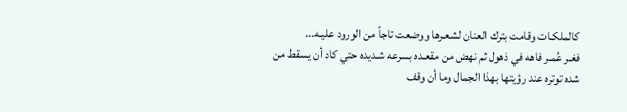كالملكـات وقامت بترك العنان لشعـرها ووضعت تاجاً من الورود عليـه...
فغـر عُمـر فاهه في ذهول ثم نهض من مقعـده بسرعه شـديده حتي كاد أن يسقط من شده توتره عند رؤيتها بهذا الجمال وما أن وقف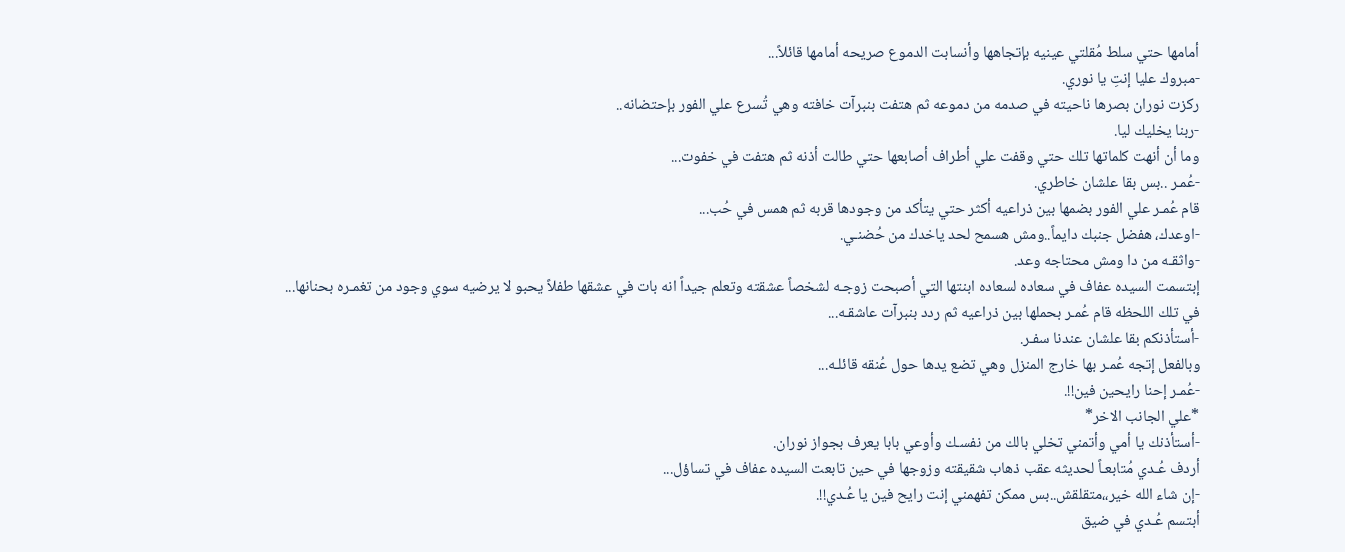أمامها حتي سلط مُقلتي عينيه بإتجاهها وأنسابت الدموع صريحه أمامها قائلاً...
-مبروك عليا إنتِ يا نوري.
ركزت نوران بصرها ناحيته في صدمه من دموعه ثم هتفت بنبرآت خافته وهي تُسرع علي الفور بإحتضانه..
-ربنا يخليك ليا.
وما أن أنهت كلماتها تلك حتي وقفت علي أطراف أصابعها حتي طالت أذنه ثم هتفت في خفوت...
-عُمـر ..بس بقا علشان خاطري.
قام عُمـر علي الفور بضمها بين ذراعيه أكثر حتي يتأكد من وجودها قربه ثم همس في حُب...
-اوعدك، هفضل جنبك دايماً..ومش هسمح لحد ياخدك من حُضنـي.
-واثقـه من دا ومش محتاجه وعد.
إبتسمت السيده عفاف في سعاده لسعاده ابنتها التي أصبحت زوجـه لشخصاً عشقته وتعلم جيداً انه بات في عشقها طفلاً يحبو لا يرضيه سوي وجود من تغمـره بحنانها...
في تلك اللحظه قام عُمـر بحملها بين ذراعيه ثم ردد بنبرآت عاشقـه...
-أستأذنكم بقا علشان عندنا سفـر.
وبالفعل إتجه عُمـر بها خارج المنزل وهي تضع يدها حول عُنقه قائلـه...
-عُمـر إحنا رايحين فين!!.
*علي الجانب الاخر*
-أستأذنك يا أمي وأتمني تخلي بالك من نفسـك وأوعي بابا يعرف بجواز نوران.
أردف عُـدي مُتابعـاً لحديثه عقب ذهاب شقيقته وزوجها في حين تابعت السيده عفاف في تساؤل...
-إن شاء الله خير،،متقلقش..بس ممكن تفهمني إنت رايح فين يا عُـدي!!.
أبتسم عُـدي في ضيق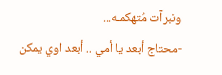ونبرآت مُتهكمـه...
-محتاج أبعد يا أمي .. أبعد اوي يمكن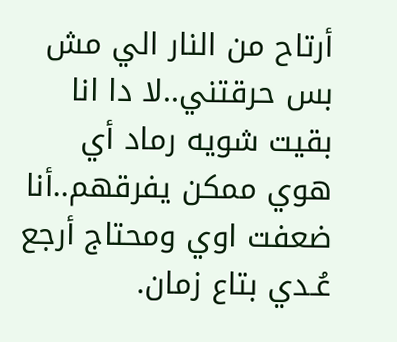أرتاح من النار الي مش بس حرقتني..لا دا انا بقيت شويه رماد أي هوي ممكن يفرقهم..أنا ضعفت اوي ومحتاج أرجع عُـدي بتاع زمان.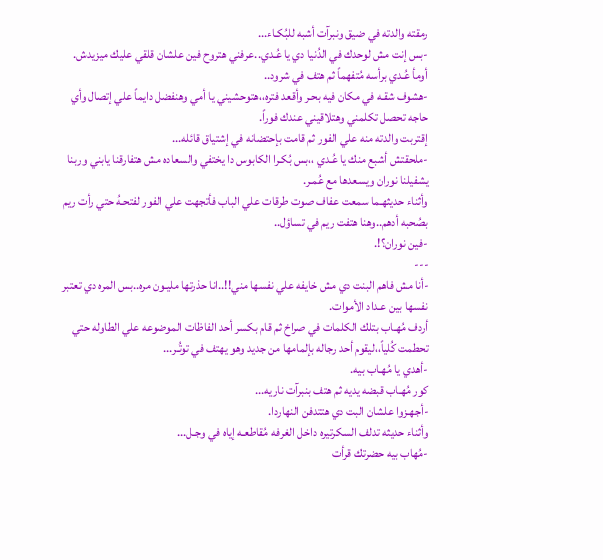رمقته والدته في ضيق ونبرآت أشبه للبُكـاء...
-بس إنت مش لوحدك في الدُنيا دي يا عُـدي..عرفني هتروح فين علشان قلقي عليك ميزيدش.
أومأ عُـدي برأسه مُتفهماً ثم هتف في شرود..
-هشوف شقـه في مكان فيه بحـر وأقعد فتره،،هتوحشيني يا أمي وهنفضل دايماً علي إتصال وأي حاجه تحصل تكلمني وهتلاقيني عندك فوراً.
إقتربت والدته منه علي الفور ثم قامت بإحتضانه في إشتياق قائله...
-ملحقتش أشبع منك يا عُـدي ،،بس بُكـرا الكابوس دا يختفي والسعاده مش هتفارقنا يابني وربنا يشفيلنا نوران ويسعدها مع عُمـر.
وأثناء حديثهـما سمعت عفاف صوت طرقات علي الباب فأتجهت علي الفور لفتحـهُ حتي رأت ريم بصُحبه أدهم..وهنا هتفت ريم في تساؤل..
-فين نوران؟!.
---
-أنا مش فاهم البنت دي مش خايفه علي نفسها مني!!..انا حذرتها مليـون مره..بس المره دي تعتبر نفسها بين عـداد الأموات.
أردف مُهـاب بتلك الكلمات في صراخ ثم قام بكسر أحد الفاظات الموضوعه علي الطاوله حتي تحطمت كُلياً،،ليقوم أحد رجاله بإلمامها من جديد وهو يهتف في توتُـر...
-أهدي يا مُهـاب بيه.
كور مُهـاب قبضه يديه ثم هتف بنبرآت ناريه...
-أجهـزوا علشان البت دي هتتدفن النهاردا.
وأثناء حديثه تدلف السكرتيره داخل الغرفه مُقاطعـه إياه في وجـل...
-مُهاب بيه حضرتك قرأت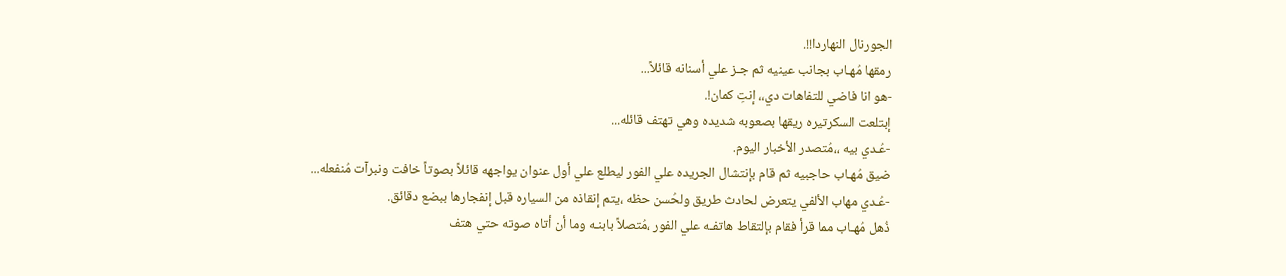الجورنال النهاردا!!.
رمقها مُهـاب بجانب عينيه ثم جـز علي أسنانه قائلاً...
-هو انا فاضي للتفاهات دي،، إنتِ كمان!.
إبتلعت السكرتيره ريقها بصعوبه شديده وهي تهتف قائله...
-عُـدي بيه ،،مُتصدر الأخبار اليوم.
ضيق مُهـاب حاجبيه ثم قام بإنتشال الجريده علي الفور ليطلع علي أول عنوان يواجهه قائلاً بصوتاً خافت ونبرآت مُنفعله...
-عُـدي مهاب الألفي يتعرض لحادث طريق ولحُسن حظه ،يتم إنقاذه من السياره قبل إنفجارها ببضع دقائق.
ذُهل مُهـاب مما قرأ فقام بإلتقاط هاتفـه علي الفور ،مُتصلاً بابنـه وما أن أتاه صوته حتي هتف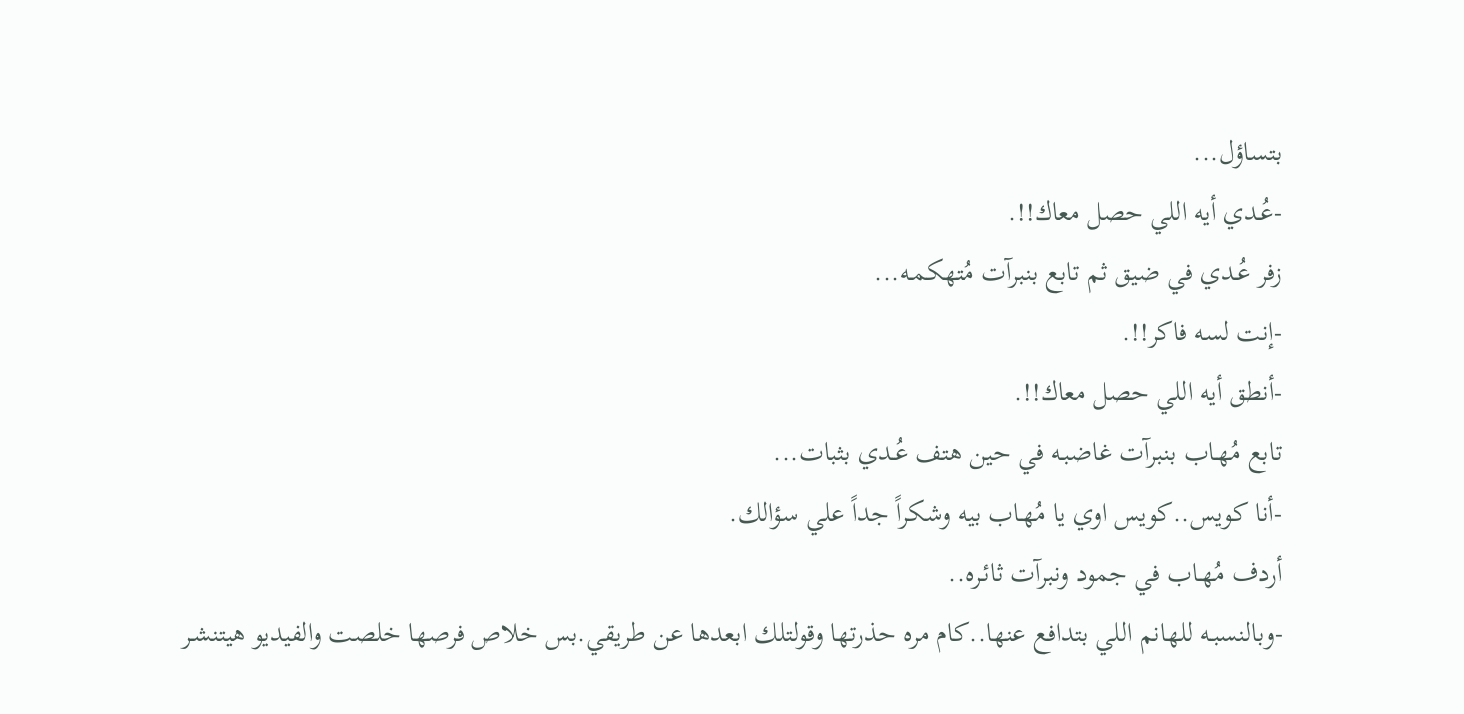بتساؤل...
-عُـدي أيه اللي حصل معاك!!.
زفر عُـدي في ضيق ثم تابع بنبرآت مُتهكمـه...
-إنت لسه فاكر!!.
-أنطق أيه اللي حصل معاك!!.
تابع مُهـاب بنبرآت غاضبـه في حين هتف عُـدي بثبات...
-أنا كويس..كويس اوي يا مُهـاب بيه وشكراً جداً علي سؤالك.
أردف مُهـاب في جمود ونبرآت ثائـره..
-وبالنسبـه للهانم اللي بتدافع عنها..كام مره حذرتها وقولتلك ابعدها عن طريقي.بس خلاص فرصها خلصت والفيديو هيتنشـر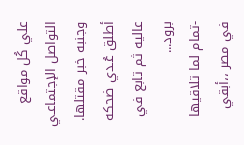علي كُل مواقع التواصل الإجتماعـي وجنبه خبر مقتلها.
أطلق عُـدي ضحكه عاليه ثم تابع في برود...
-تمام لما تلاقيها في مصر ،،أبقي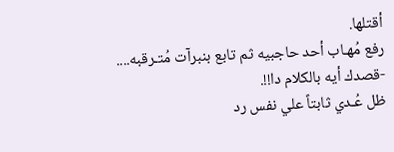أقتلها.
رفع مُهـاب أحد حاجبيه ثم تابع بنبرآت مُتـرقبه....
-قصدك أيه بالكلام دا!!.
ظل عُـدي ثابتاً علي نفس رد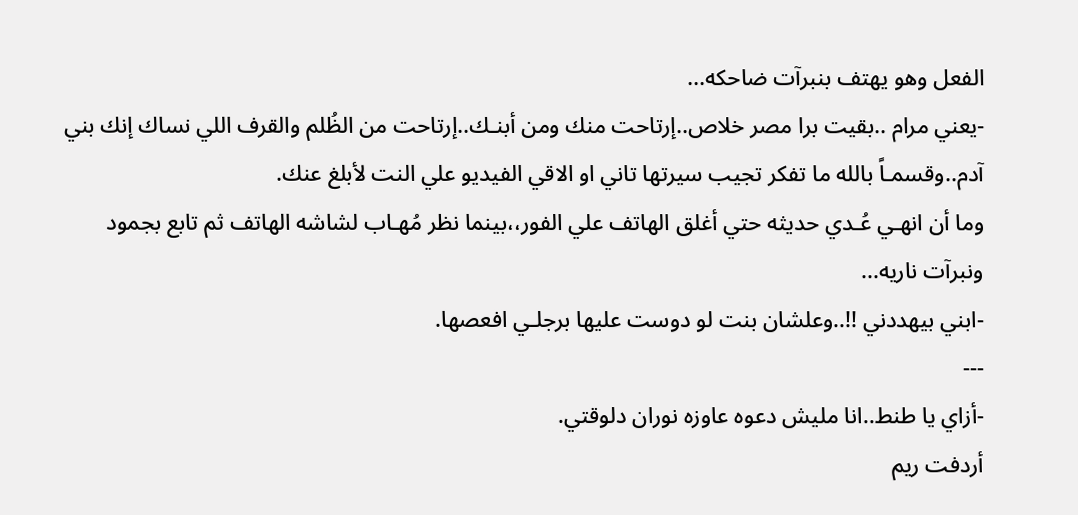الفعل وهو يهتف بنبرآت ضاحكه...
-يعني مرام ..بقيت برا مصر خلاص..إرتاحت منك ومن أبنـك..إرتاحت من الظُلم والقرف اللي نساك إنك بني آدم..وقسمـاً بالله ما تفكر تجيب سيرتها تاني او الاقي الفيديو علي النت لأبلغ عنك.
وما أن انهـي عُـدي حديثه حتي أغلق الهاتف علي الفور،،بينما نظر مُهـاب لشاشه الهاتف ثم تابع بجمود ونبرآت ناريه...
-ابني بيهددني !!..وعلشان بنت لو دوست عليها برجلـي افعصها.
---
-أزاي يا طنط..انا مليش دعوه عاوزه نوران دلوقتي.
أردفت ريم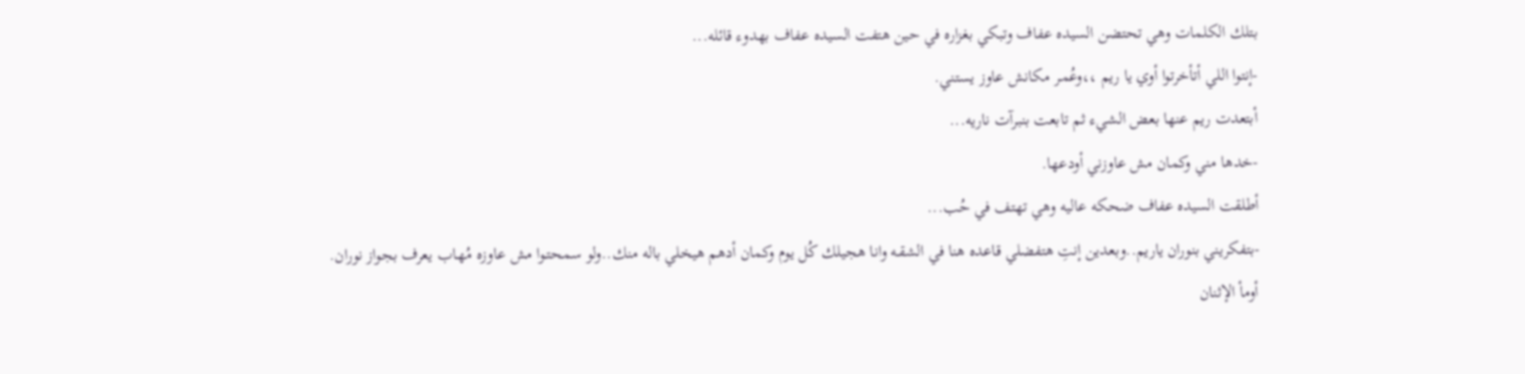بتلك الكلمات وهي تحتضن السيده عفاف وتبكي بغزاره في حين هتفت السيده عفاف بهدوء قائله...
-إنتوا اللي أتأخرتوا أوي يا ريم ،،وعُمـر مكانش عاوز يستني.
أبتعدت ريم عنها بعض الشيء ثم تابعت بنبرآت ناريه...
-خدها مني وكمان مش عاوزني أودعها.
أطلقت السيده عفاف ضحكه عاليه وهي تهتف في حُب...
-بتفكريني بنوران ياريم..وبعدين إنتِ هتفضلي قاعده هنا في الشقـه وانا هجيلك كُل يوم وكمان أدهم هيخلي باله منك..ولو سمحتـوا مش عاوزه مُهـاب يعرف بجواز نوران.
أومأ الإثنان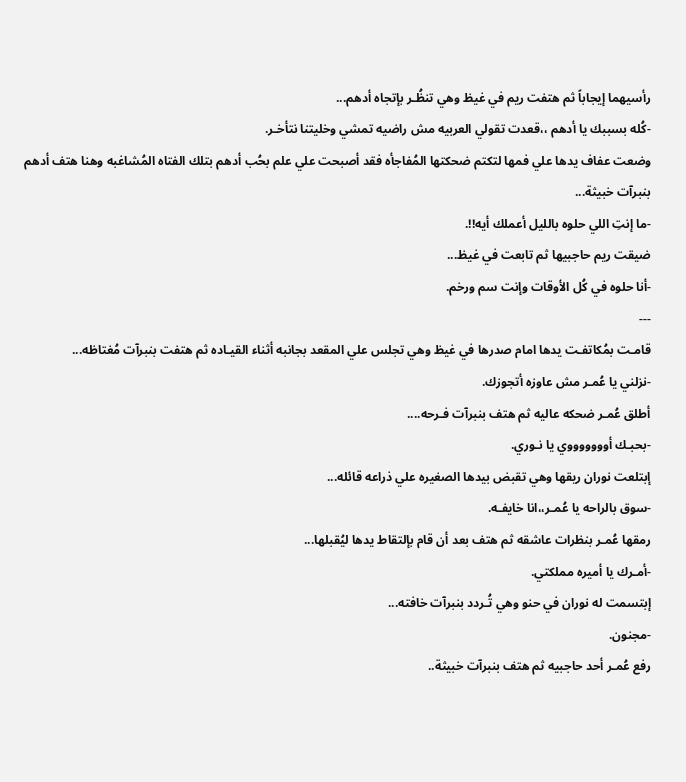رأسيهما إيجاباً ثم هتفت ريم في غيظ وهي تنظُـر بإتجاه أدهم...
-كُله بسببك يا أدهم ،،قعدت تقولي العربيه مش راضيه تمشي وخليتنا نتأخـر.
وضعت عفاف يدها علي فمها لتكتم ضحكتها المُفاجأه فقد أصبحت علي علم بحُب أدهم بتلك الفتاه المُشاغبه وهنا هتف أدهم بنبرآت خبيثة...
-ما إنتِ اللي حلوه بالليل أعملك أيه!!.
ضيقت ريم حاجبيها ثم تابعت في غيظ...
-أنا حلوه في كُل الأوقات وإنت سم ورخم.
---
قامـت بمُكاتفـت يدها امام صدرها في غيظ وهي تجلس علي المقعد بجانبه أثناء القيـاده ثم هتفت بنبرآت مُغتاظه...
-نزلني يا عُمـر مش عاوزه أتجوزك.
أطلق عُمـر ضحكه عاليه ثم هتف بنبرآت فـرحه....
-بحبـك أوووووووي يا نـوري.
إبتلعت نوران ريقها وهي تقبض بيدها الصغيره علي ذراعه قائله...
-سوق بالراحه يا عُمـر،،انا خايفـه.
رمقها عُمـر بنظرات عاشقه ثم هتف بعد أن قام بإلتقاط يدها ليُقبلها...
-أمـرك يا أميره مملكتي.
إبتسمت له نوران في حنو وهي تُـردد بنبرآت خافته...
-مجنون.
رفع عُمـر أحد حاجبيه ثم هتف بنبرآت خبيثة..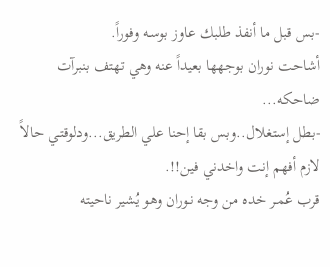-بس قبل ما أنفذ طلبك عاوز بوسـه وفوراً.
أشاحت نوران بوجهها بعيداً عنه وهي تهتف بنبرآت ضاحكه...
-بطل إستغلال..وبس بقا إحنا علي الطريق...ودلوقتـي حالاً لازم أفهم إنت واخدني فين!!.
قرب عُمـر خده من وجه نـوران وهو يُشير ناحيته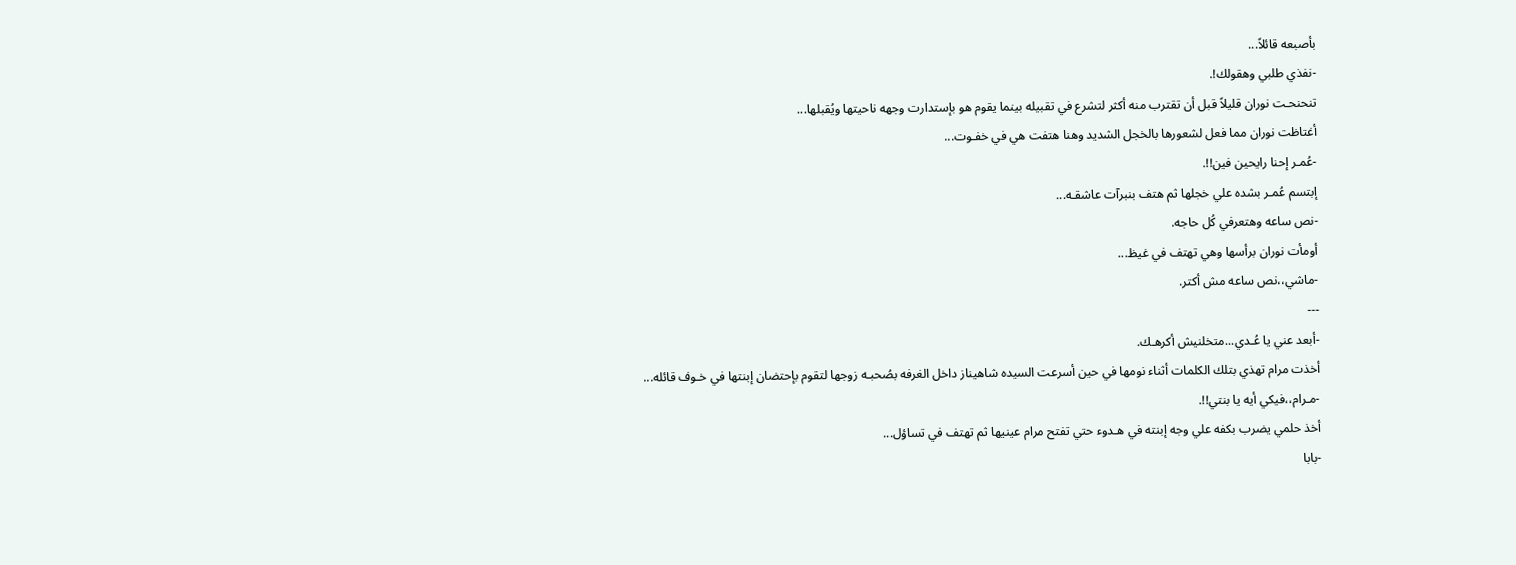بأصبعه قائلاً...
-نفذي طلبي وهقولك!.
تنحنحـت نوران قليلاً قبل أن تقترب منه أكثر لتشرع في تقبيله بينما يقوم هو بإستدارت وجهه ناحيتها ويُقبلها...
أغتاظت نوران مما فعل لشعورها بالخجل الشديد وهنا هتفت هي في خفـوت...
-عُمـر إحنا رايحين فين!!.
إبتسم عُمـر بشده علي خجلها ثم هتف بنبرآت عاشقـه...
-نص ساعه وهتعرفي كُل حاجه.
أومأت نوران برأسها وهي تهتف في غيظ...
-ماشي،،نص ساعه مش أكتر.
---
-أبعد عني يا عُـدي...متخلنيش أكرهـك.
أخذت مرام تهذي بتلك الكلمات أثناء نومها في حين أسرعت السيده شاهيناز داخل الغرفه بصُحبـه زوجها لتقوم بإحتضان إبنتها في خـوف قائله...
-مـرام،،فيكي أيه يا بنتي!!.
أخذ حلمي يضرب بكفه علي وجه إبنته في هـدوء حتي تفتح مرام عينيها ثم تهتف في تساؤل...
-بابا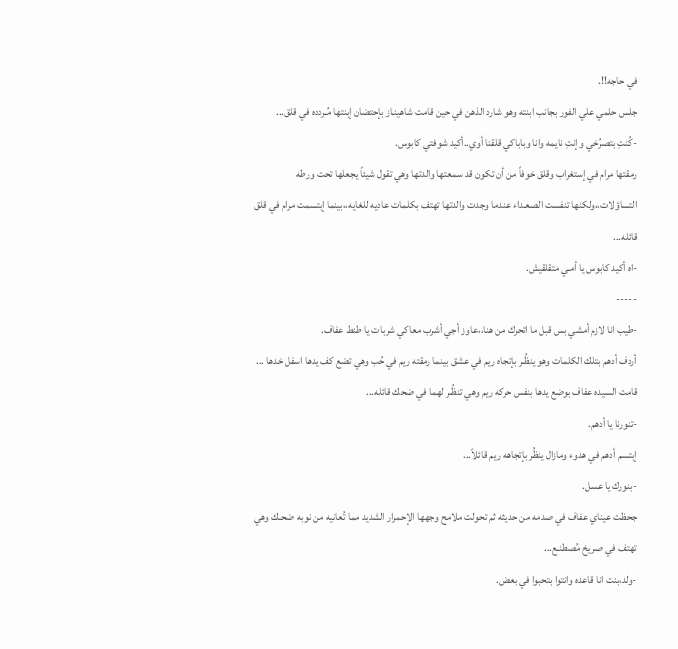في حاجه!!.
جلس حلمي علي الفور بجانب ابنته وهو شارد الذهن في حين قامت شاهينـاز بإحتضان إبنتها مُـردده في قلق...
-كُنتِ بتصرُخي وإنتِ نايمه وانا وباباكي قلقنا أوي..أكيد شوفتي كابوس.
رمقتها مرام في إستغراب وقلق خوفاً من أن تكون قد سمعتها والدتها وهي تقول شيئاً يجعلها تحت ورطه التساؤلات،،ولكنها تنفست الصعـداء عندما وجدت والدتها تهتف بكلمات عاديه للغايه،،بينما إبتسمت مرام في قلق قائله...
-اه أكيد كابوس يا أمـي متقلقيش.
-----
-طيب انا لازم أمشي بس قبل ما اتحرك من هنا،،عاوز أجي أشرب معاكي شربات يا طنط عفاف.
أردف أدهم بتلك الكلمات وهو ينظُـر بإتجاه ريم في عشق بينما رمقته ريم في حُب وهي تضع كف يدها اسفل خدها ...
قامت السيده عفاف بوضع يدها بنفس حركه ريم وهي تنظُـر لهما في ضحك قائله...
-تنورنا يا أدهم.
إبتسم أدهم في هدوء ومازال ينظُر بإتجاهه ريم قائلاً...
-بنورك يا عسل.
جحظت عيناي عفاف في صدمه من حديثه ثم تحولت ملامح وجهها الإحمرار الشديد مما تُعانيه من نوبه ضحـك وهي تهتف في صريخ مُصطنـع...
-ولد،بنت انا قاعده وانتوا بتحبوا في بعض.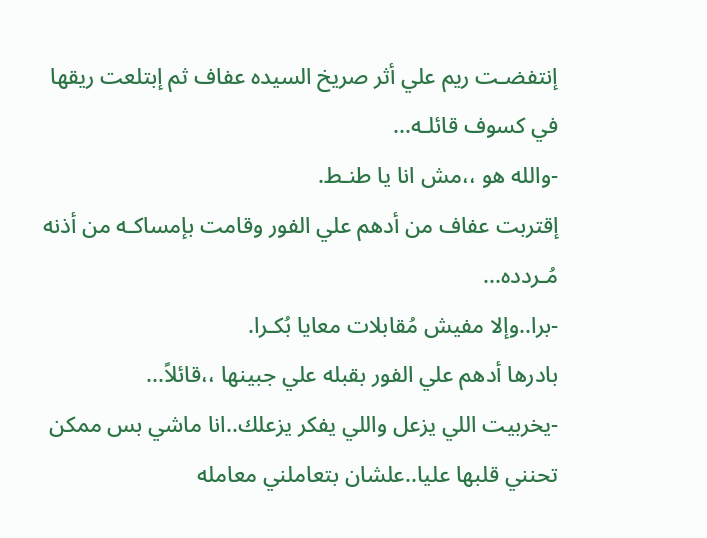إنتفضـت ريم علي أثر صريخ السيده عفاف ثم إبتلعت ريقها في كسوف قائلـه...
-والله هو ،،مش انا يا طنـط.
إقتربت عفاف من أدهم علي الفور وقامت بإمساكـه من أذنه مُـردده...
-برا..وإلا مفيش مُقابلات معايا بُكـرا.
بادرها أدهم علي الفور بقبله علي جبينها ،،قائلاً...
-يخربيت اللي يزعل واللي يفكر يزعلك..انا ماشي بس ممكن تحنني قلبها عليا..علشان بتعاملني معامله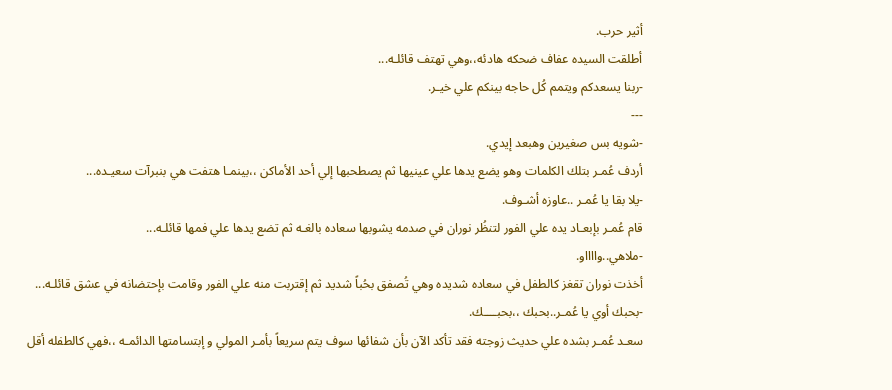أثير حرب.
أطلقت السيده عفاف ضحكه هادئه،،وهي تهتف قائلـه...
-ربنا يسعدكم ويتمم كُل حاجه بينكم علي خيـر.
---
-شويه بس صغيرين وهبعد إيدي.
أردف عُمـر بتلك الكلمات وهو يضع يدها علي عينيها ثم يصطحبها إلي أحد الأماكن ،،بينمـا هتفت هي بنبرآت سعيـده...
-يلا بقا يا عُمـر ..عاوزه أشـوف.
قام عُمـر بإبعـاد يده علي الفور لتنظُر نوران في صدمه يشوبها سعاده بالغـه ثم تضع يدها علي فمها قائلـه...
-ملاهي..وااااو.
أخذت نوران تقغز كالطفل في سعاده شديده وهي تُصفق بحُباً شديد ثم إقتربت منه علي الفور وقامت بإحتضانه في عشق قائلـه...
-بحبك أوي يا عُمـر..بحبك ،،بحبــــك.
سعـد عُمـر بشده علي حديث زوجته فقد تأكد الآن بأن شفائها سوف يتم سريعاً بأمـر المولي و إبتسامتها الدائمـه ،،فهي كالطفله أقل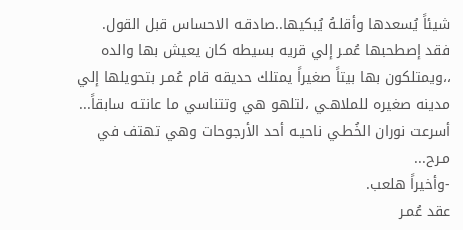شيئاً يُسعدها وأقلـهُ يُبكيها..صادقـه الاحساس قبل القول.
فقد إصطحبها عُمـر إلي قريه بسيطه كان يعيش بها والده ،،ويمتلكون بها بيتاً صغيراً يمتلك حديقه قام عُمـر بتحويلها إلي مدينه صغيره للملاهـي ،لتلهو هي وتتناسي ما عانتـه سابقاً...
أسرعت نوران الخُطـي ناحيـه أحد الأرجوحات وهي تهتف في مـرح...
-وأخيراً هلعب.
عقد عُمـر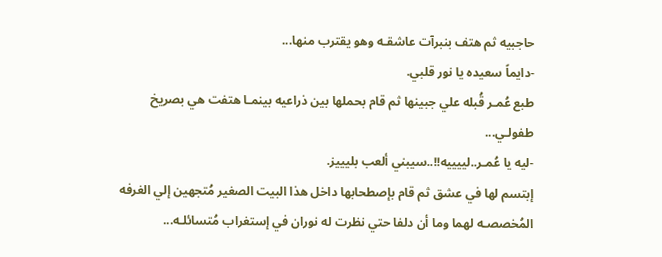حاجبيه ثم هتف بنبرآت عاشقـه وهو يقترب منها...
-دايماً سعيده يا نور قلبي.
طبع عُمـر قُبله علي جبينها ثم قام بحملها بين ذراعيه بينمـا هتفت هي بصريخ طفولـي...
-ليه يا عُمـر..لييييه!!..سيبني ألعب بليييز.
إبتسم لها في عشق ثم قام بإصطحابها داخل هذا البيت الصغير مُتجهين إلي الغرفه المُخصصـه لهما وما أن دلفا حتي نظرت له نوران في إستغراب مُتسائلـه...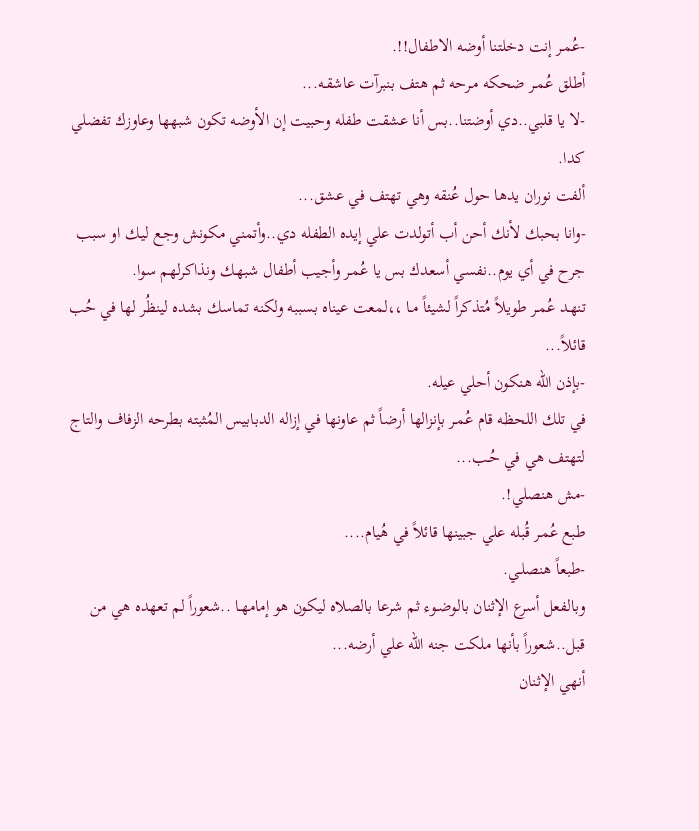-عُمـر إنت دخلتنا أوضه الاطفال!!.
أطلق عُمـر ضحكه مـرحه ثم هتف بنبرآت عاشقـه...
-لا يا قلبي..دي أوضتنا..بس أنا عشقت طفله وحبيت إن الأوضه تكون شبهها وعاوزك تفضلي كدا.
ألفت نوران يدها حول عُنقه وهي تهتف في عشق...
-وانا بحبك لأنك أحن أب أتولدت علي إيده الطفله دي..وأتمني مكونش وجع ليـك او سبب جرح في أي يوم..نفسي أسعدك بس يا عُمـر وأجيب أطفال شبهـك ونذاكرلهم سوا.
تنهـد عُمـر طويلاً مُتذكراً لشيئاً مـا ،،لمعت عيناه بسببه ولكنه تماسك بشده لينظُر لها في حُب قائلاً...
-بإذن الله هنكون أحلي عيله.
في تلك اللحظه قام عُمـر بإنزالها أرضاً ثم عاونها في إزاله الدبابيس المُثبته بطرحه الزفاف والتاج لتهتف هي في حُـب...
-مش هنصلي!.
طبع عُمـر قُبله علي جبينها قائلاً في هُيام....
-طبعاً هنصلـي.
وبالفعل أسرع الإثنان بالوضـوء ثم شرعا بالصلاه ليكون هو إمامهـا ..شعوراً لم تعهده هي من قبل..شعوراً بأنها ملكت جنه الله علي أرضه...
أنهي الإثنان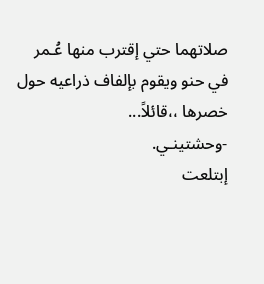صلاتهما حتي إقترب منها عُـمر في حنو ويقوم بإلفاف ذراعيه حول خصرها ،،قائلاً...
-وحشتينـي.
إبتلعت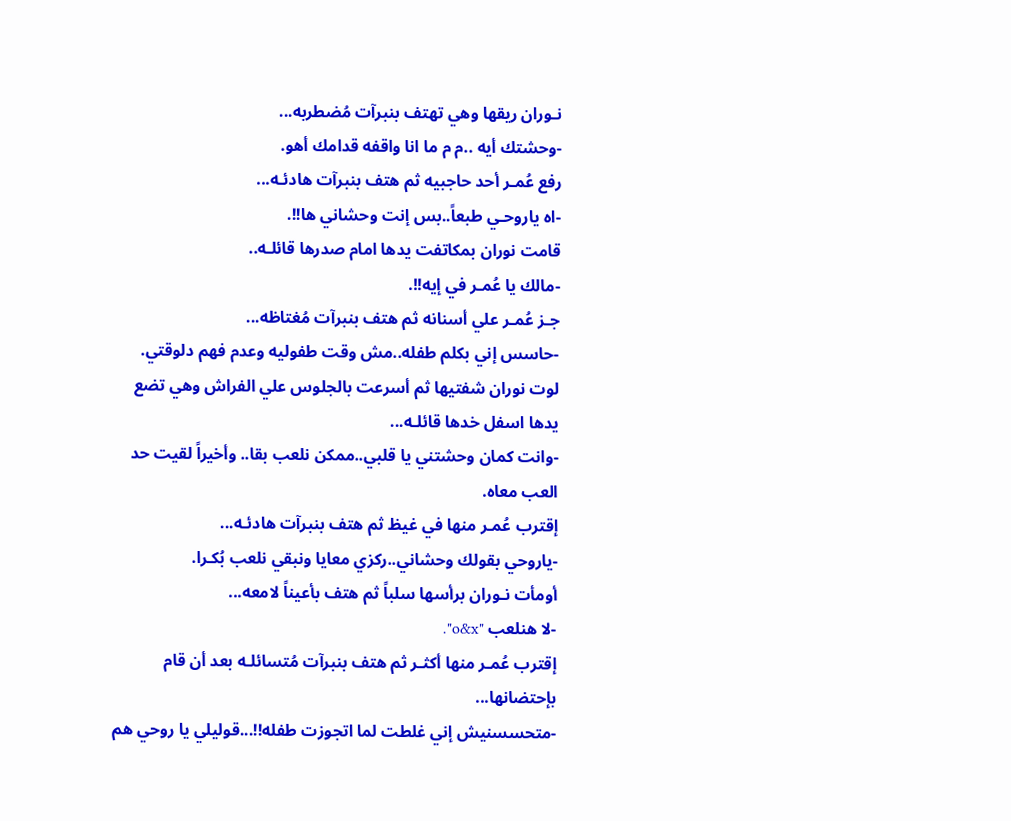نـوران ريقها وهي تهتف بنبرآت مُضطربه...
-وحشتك أيه ..م م ما انا واقفه قدامك أهو.
رفع عُمـر أحد حاجبيه ثم هتف بنبرآت هادئـه...
-اه ياروحـي طبعاً..بس إنت وحشاني ها!!.
قامت نوران بمكاتفت يدها امام صدرها قائلـه..
-مالك يا عُمـر في إيه!!.
جـز عُمـر علي أسنانه ثم هتف بنبرآت مُغتاظه...
-حاسس إني بكلم طفله..مش وقت طفوليه وعدم فهم دلوقتي.
لوت نوران شفتيها ثم أسرعت بالجلوس علي الفراش وهي تضع يدها اسفل خدها قائلـه...
-وانت كمان وحشتني يا قلبي..ممكن نلعب بقا.. وأخيراً لقيت حد العب معاه.
إقترب عُمـر منها في غيظ ثم هتف بنبرآت هادئـه...
-ياروحي بقولك وحشاني..ركزي معايا ونبقي نلعب بُكـرا.
أومأت نـوران برأسها سلباً ثم هتف بأعيناً لامعه...
-لا هنلعب "o&x".
إقترب عُمـر منها أكثـر ثم هتف بنبرآت مُتسائلـه بعد أن قام بإحتضانها...
-متحسسنيش إني غلطت لما اتجوزت طفله!!...قوليلي يا روحي هم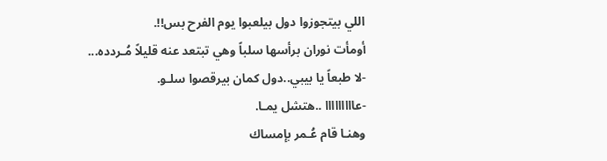اللي بيتجوزوا دول بيلعبوا يوم الفرح بس!!.
أومأت نوران برأسها سلباً وهي تبتعد عنه قليلاً مُـردده...
-لا طبعاً يا بيبي..دول كمان بيرقصوا سلـو.
-عااااااااا ..هتشل يمـا.
وهنـا قام عُـمر بإمساك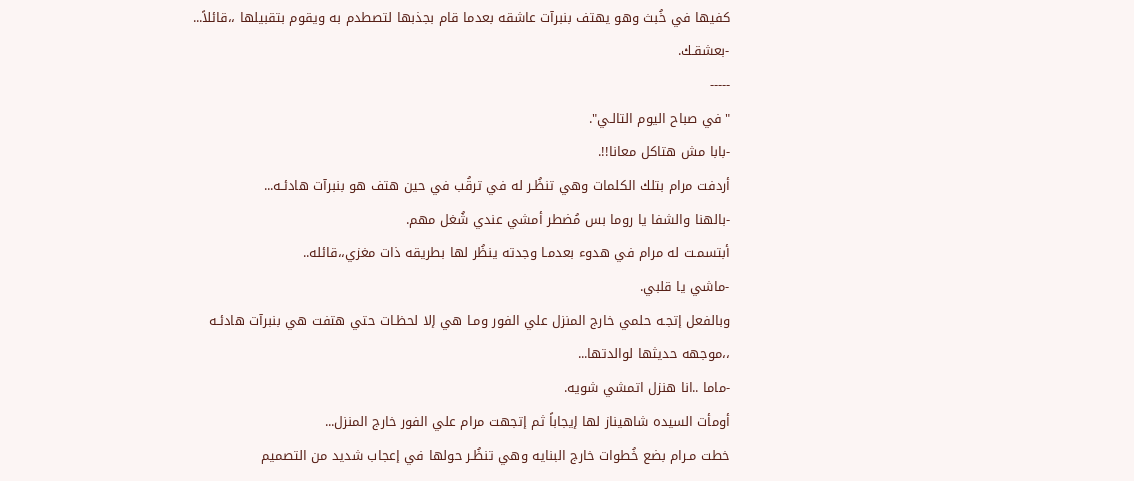كفيها في خُبث وهو يهتف بنبرآت عاشقه بعدما قام بجذبها لتصطدم به ويقوم بتقبيلها ،،قائلاً...
-بعشقـك.
-----
"في صباح اليوم التالـي".
-بابا مش هتاكل معانا!!.
أردفت مرام بتلك الكلمات وهي تنظُـر له في ترقُب في حين هتف هو بنبرآت هادئـه...
-بالهنا والشفا يا روما بس مُضطر أمشي عندي شُغل مهم.
أبتسمـت له مرام في هدوء بعدمـا وجدته ينظُر لها بطريقه ذات مغزي،،قائله..
-ماشي يا قلبي.
وبالفعل إتجـه حلمي خارج المنزل علي الفور ومـا هي إلا لحظـات حتي هتفت هي بنبرآت هادئـه ،،موجهه حديثها لوالدتها...
-ماما ..انا هنزل اتمشي شويه.
أومأت السيده شاهيناز لها إيجاباً ثم إتجهت مرام علي الفور خارج المنزل...
خطت مـرام بضع خُطوات خارج البنايه وهي تنظُـر حولها في إعجاب شديد من التصميم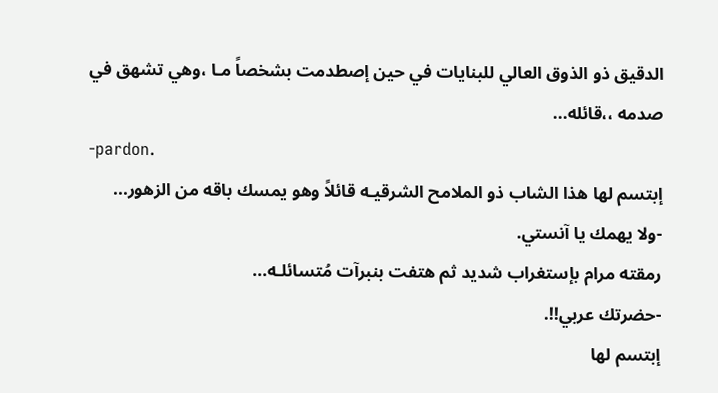الدقيق ذو الذوق العالي للبنايات في حين إصطدمت بشخصاً مـا ،وهي تشهق في صدمه ،،قائله...
-pardon.
إبتسم لها هذا الشاب ذو الملامح الشرقيـه قائلاً وهو يمسك باقه من الزهور...
-ولا يهمك يا آنستي.
رمقته مرام بإستغراب شديد ثم هتفت بنبرآت مُتسائلـه...
-حضرتك عربي!!.
إبتسم لها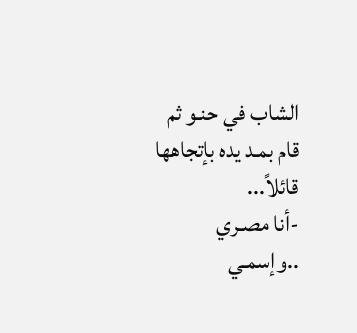الشاب في حنـو ثم قام بمـد يده بإتجاهها قائلاً...
-أنا مصـري ..وإسمـي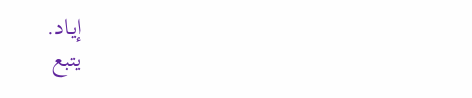إيـاد.
يتبع